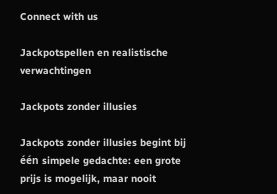Connect with us

Jackpotspellen en realistische verwachtingen

Jackpots zonder illusies

Jackpots zonder illusies begint bij één simpele gedachte: een grote prijs is mogelijk, maar nooit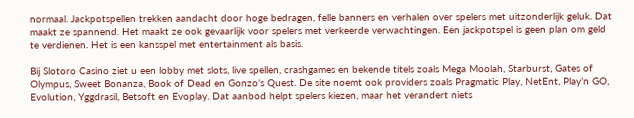normaal. Jackpotspellen trekken aandacht door hoge bedragen, felle banners en verhalen over spelers met uitzonderlijk geluk. Dat maakt ze spannend. Het maakt ze ook gevaarlijk voor spelers met verkeerde verwachtingen. Een jackpotspel is geen plan om geld te verdienen. Het is een kansspel met entertainment als basis.

Bij Slotoro Casino ziet u een lobby met slots, live spellen, crashgames en bekende titels zoals Mega Moolah, Starburst, Gates of Olympus, Sweet Bonanza, Book of Dead en Gonzo’s Quest. De site noemt ook providers zoals Pragmatic Play, NetEnt, Play’n GO, Evolution, Yggdrasil, Betsoft en Evoplay. Dat aanbod helpt spelers kiezen, maar het verandert niets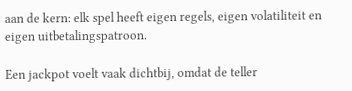aan de kern: elk spel heeft eigen regels, eigen volatiliteit en eigen uitbetalingspatroon.

Een jackpot voelt vaak dichtbij, omdat de teller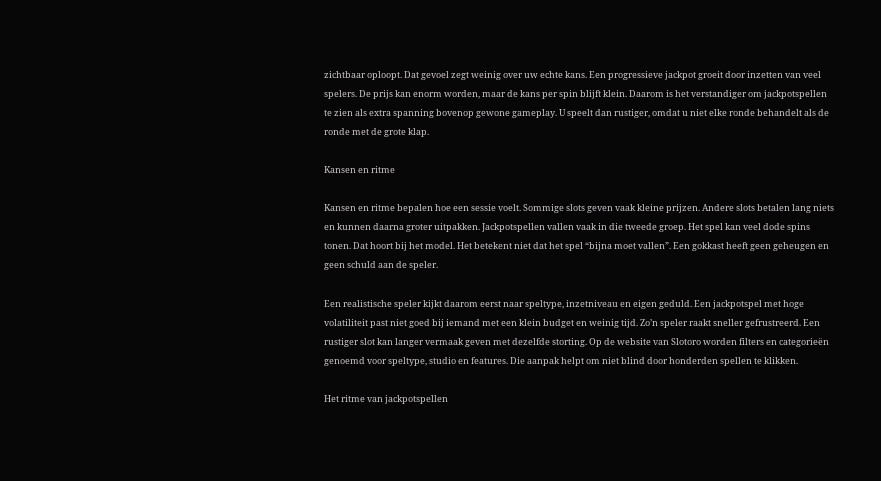zichtbaar oploopt. Dat gevoel zegt weinig over uw echte kans. Een progressieve jackpot groeit door inzetten van veel spelers. De prijs kan enorm worden, maar de kans per spin blijft klein. Daarom is het verstandiger om jackpotspellen te zien als extra spanning bovenop gewone gameplay. U speelt dan rustiger, omdat u niet elke ronde behandelt als de ronde met de grote klap.

Kansen en ritme

Kansen en ritme bepalen hoe een sessie voelt. Sommige slots geven vaak kleine prijzen. Andere slots betalen lang niets en kunnen daarna groter uitpakken. Jackpotspellen vallen vaak in die tweede groep. Het spel kan veel dode spins tonen. Dat hoort bij het model. Het betekent niet dat het spel “bijna moet vallen”. Een gokkast heeft geen geheugen en geen schuld aan de speler.

Een realistische speler kijkt daarom eerst naar speltype, inzetniveau en eigen geduld. Een jackpotspel met hoge volatiliteit past niet goed bij iemand met een klein budget en weinig tijd. Zo’n speler raakt sneller gefrustreerd. Een rustiger slot kan langer vermaak geven met dezelfde storting. Op de website van Slotoro worden filters en categorieën genoemd voor speltype, studio en features. Die aanpak helpt om niet blind door honderden spellen te klikken.

Het ritme van jackpotspellen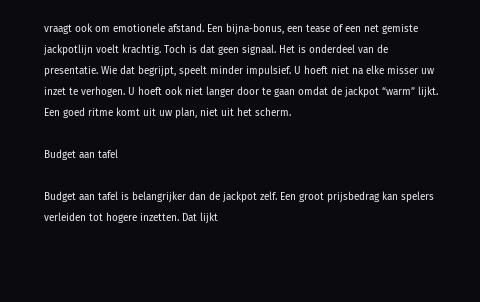vraagt ook om emotionele afstand. Een bijna-bonus, een tease of een net gemiste jackpotlijn voelt krachtig. Toch is dat geen signaal. Het is onderdeel van de presentatie. Wie dat begrijpt, speelt minder impulsief. U hoeft niet na elke misser uw inzet te verhogen. U hoeft ook niet langer door te gaan omdat de jackpot “warm” lijkt. Een goed ritme komt uit uw plan, niet uit het scherm.

Budget aan tafel

Budget aan tafel is belangrijker dan de jackpot zelf. Een groot prijsbedrag kan spelers verleiden tot hogere inzetten. Dat lijkt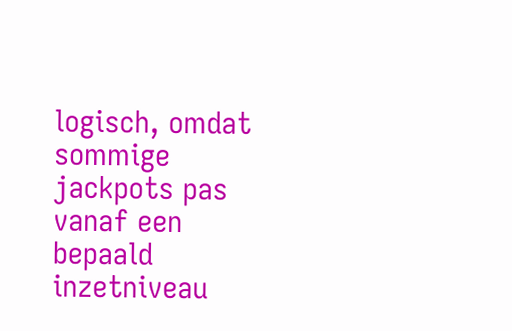logisch, omdat sommige jackpots pas vanaf een bepaald inzetniveau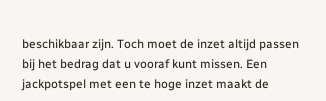beschikbaar zijn. Toch moet de inzet altijd passen bij het bedrag dat u vooraf kunt missen. Een jackpotspel met een te hoge inzet maakt de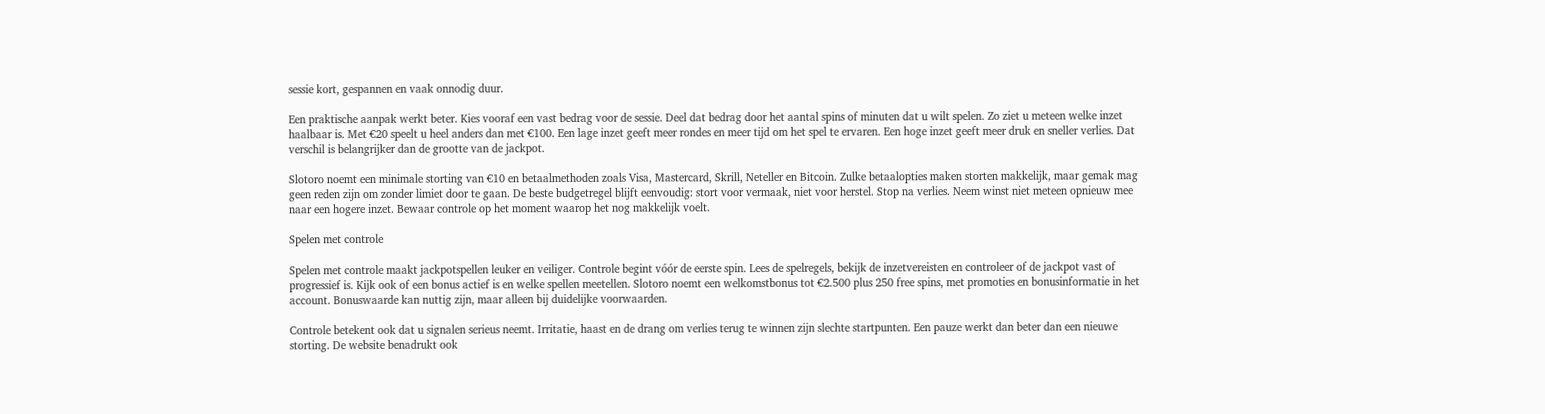sessie kort, gespannen en vaak onnodig duur.

Een praktische aanpak werkt beter. Kies vooraf een vast bedrag voor de sessie. Deel dat bedrag door het aantal spins of minuten dat u wilt spelen. Zo ziet u meteen welke inzet haalbaar is. Met €20 speelt u heel anders dan met €100. Een lage inzet geeft meer rondes en meer tijd om het spel te ervaren. Een hoge inzet geeft meer druk en sneller verlies. Dat verschil is belangrijker dan de grootte van de jackpot.

Slotoro noemt een minimale storting van €10 en betaalmethoden zoals Visa, Mastercard, Skrill, Neteller en Bitcoin. Zulke betaalopties maken storten makkelijk, maar gemak mag geen reden zijn om zonder limiet door te gaan. De beste budgetregel blijft eenvoudig: stort voor vermaak, niet voor herstel. Stop na verlies. Neem winst niet meteen opnieuw mee naar een hogere inzet. Bewaar controle op het moment waarop het nog makkelijk voelt.

Spelen met controle

Spelen met controle maakt jackpotspellen leuker en veiliger. Controle begint vóór de eerste spin. Lees de spelregels, bekijk de inzetvereisten en controleer of de jackpot vast of progressief is. Kijk ook of een bonus actief is en welke spellen meetellen. Slotoro noemt een welkomstbonus tot €2.500 plus 250 free spins, met promoties en bonusinformatie in het account. Bonuswaarde kan nuttig zijn, maar alleen bij duidelijke voorwaarden.

Controle betekent ook dat u signalen serieus neemt. Irritatie, haast en de drang om verlies terug te winnen zijn slechte startpunten. Een pauze werkt dan beter dan een nieuwe storting. De website benadrukt ook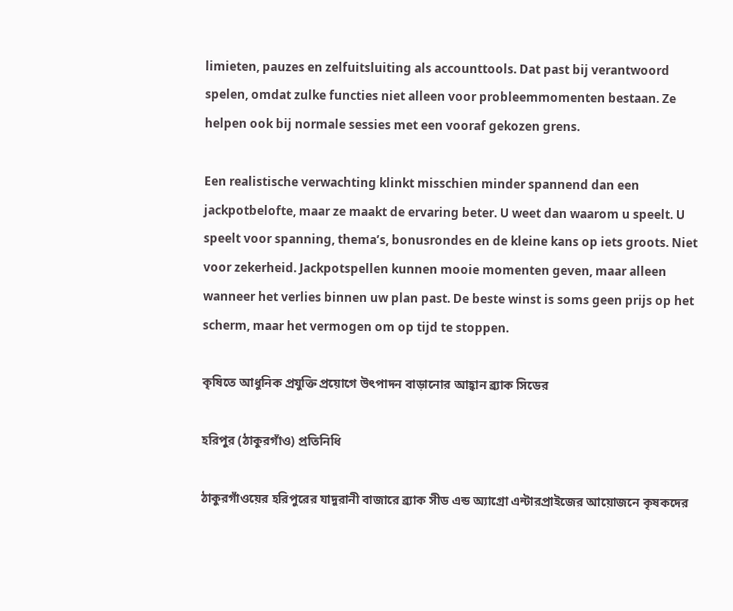limieten, pauzes en zelfuitsluiting als accounttools. Dat past bij verantwoord spelen, omdat zulke functies niet alleen voor probleemmomenten bestaan. Ze helpen ook bij normale sessies met een vooraf gekozen grens.

Een realistische verwachting klinkt misschien minder spannend dan een jackpotbelofte, maar ze maakt de ervaring beter. U weet dan waarom u speelt. U speelt voor spanning, thema’s, bonusrondes en de kleine kans op iets groots. Niet voor zekerheid. Jackpotspellen kunnen mooie momenten geven, maar alleen wanneer het verlies binnen uw plan past. De beste winst is soms geen prijs op het scherm, maar het vermogen om op tijd te stoppen.

কৃষিতে আধুনিক প্রযুক্তি প্রয়োগে উৎপাদন বাড়ানোর আহ্বান ব্র্যাক সিডের

হরিপুর (ঠাকুরগাঁও) প্রতিনিধি

ঠাকুরগাঁওয়ের হরিপুরের যাদুরানী বাজারে ব্র‍্যাক সীড এন্ড অ্যাগ্রো এন্টারপ্রাইজের আয়োজনে কৃষকদের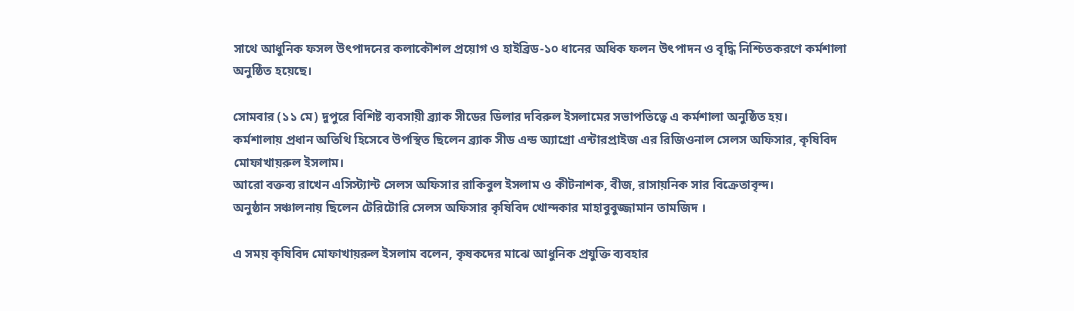সাথে আধুনিক ফসল উৎপাদনের কলাকৌশল প্রয়োগ ও হাইব্রিড-১০ ধানের অধিক ফলন উৎপাদন ও বৃদ্ধি নিশ্চিতকরণে কর্মশালা অনুষ্ঠিত হয়েছে।

সোমবার (১১ মে) দুপুরে বিশিষ্ট ব্যবসায়ী ব্র্যাক সীডের ডিলার দবিরুল ইসলামের সভাপতিত্বে এ কর্মশালা অনুষ্ঠিত হয়।
কর্মশালায় প্রধান অতিথি হিসেবে উপস্থিত ছিলেন ব্র‍্যাক সীড এন্ড অ্যাগ্রো এন্টারপ্রাইজ এর রিজিওনাল সেলস অফিসার, কৃষিবিদ মোফাখায়রুল ইসলাম।
আরো বক্তব্য রাখেন এসিস্ট্যান্ট সেলস অফিসার রাকিবুল ইসলাম ও কীটনাশক, বীজ, রাসায়নিক সার বিক্রেতাবৃন্দ।
অনুষ্ঠান সঞ্চালনায় ছিলেন টেরিটোরি সেলস অফিসার কৃষিবিদ খোন্দকার মাহাবুবুজ্জামান তামজিদ ।

এ সময় কৃষিবিদ মোফাখায়রুল ইসলাম বলেন, কৃষকদের মাঝে আধুনিক প্রযুক্তি ব্যবহার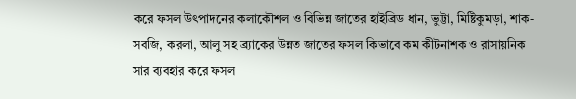করে ফসল উৎপাদনের কলাকৌশল ও বিভিন্ন জাতের হাইব্রিড ধান, ভুট্টা, মিষ্টিকুমড়া, শাক-সবজি, করলা, আলু সহ ব্র‍্যাকের উন্নত জাতের ফসল কিভাবে কম কীটনাশক ও রাসায়নিক সার ব্যবহার করে ফসল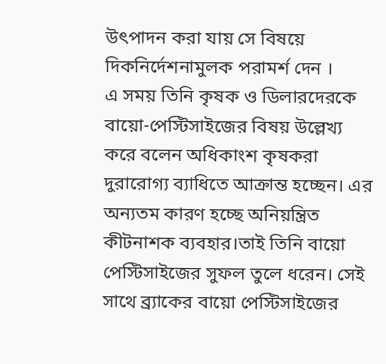উৎপাদন করা যায় সে বিষয়ে দিকনির্দেশনামুলক পরামর্শ দেন ।
এ সময় তিনি কৃষক ও ডিলারদেরকে বায়ো-পেস্টিসাইজের বিষয় উল্লেখ্য করে বলেন অধিকাংশ কৃষকরা দুরারোগ্য ব্যাধিতে আক্রান্ত হচ্ছেন। এর অন্যতম কারণ হচ্ছে অনিয়ন্ত্রিত কীটনাশক ব্যবহার।তাই তিনি বায়ো পেস্টিসাইজের সুফল তুলে ধরেন। সেই সাথে ব্র্যাকের বায়ো পেস্টিসাইজের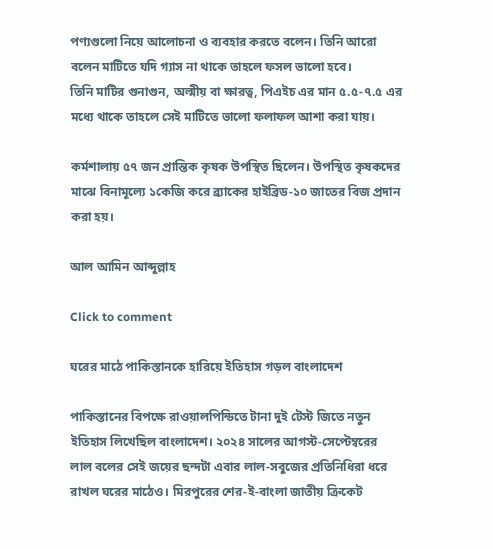পণ্যগুলো নিয়ে আলোচনা ও ব্যবহার করতে বলেন। তিনি আরো বলেন মাটিতে যদি গ্যাস না থাকে তাহলে ফসল ভালো হবে।
তিনি মাটির গুনাগুন, অল্মীয় বা ক্ষারত্ব, পিএইচ এর মান ৫.৫-৭.৫ এর মধ্যে থাকে তাহলে সেই মাটিতে ভালো ফলাফল আশা করা যায়।

কর্মশালায় ৫৭ জন প্রান্তিক কৃষক উপস্থিত ছিলেন। উপস্থিত কৃষকদের মাঝে বিনামূল্যে ১কেজি করে ব্র‍্যাকের হাইব্রিড-১০ জাতের বিজ প্রদান করা হয়।

আল আমিন আব্দুল্লাহ

Click to comment

ঘরের মাঠে পাকিস্তানকে হারিয়ে ইতিহাস গড়ল বাংলাদেশ

পাকিস্তানের বিপক্ষে রাওয়ালপিন্ডিতে টানা দুই টেস্ট জিতে নতুন ইতিহাস লিখেছিল বাংলাদেশ। ২০২৪ সালের আগস্ট-সেপ্টেম্বরের লাল বলের সেই জয়ের ছন্দটা এবার লাল-সবুজের প্রতিনিধিরা ধরে রাখল ঘরের মাঠেও। মিরপুরের শের-ই-বাংলা জাতীয় ক্রিকেট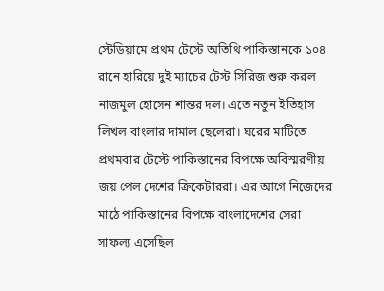স্টেডিয়ামে প্রথম টেস্টে অতিথি পাকিস্তানকে ১০৪ রানে হারিয়ে দুই ম্যাচের টেস্ট সিরিজ শুরু করল নাজমুল হোসেন শান্তর দল। এতে নতুন ইতিহাস লিখল বাংলার দামাল ছেলেরা। ঘরের মাটিতে প্রথমবার টেস্টে পাকিস্তানের বিপক্ষে অবিস্মরণীয় জয় পেল দেশের ক্রিকেটাররা। এর আগে নিজেদের মাঠে পাকিস্তানের বিপক্ষে বাংলাদেশের সেরা সাফল্য এসেছিল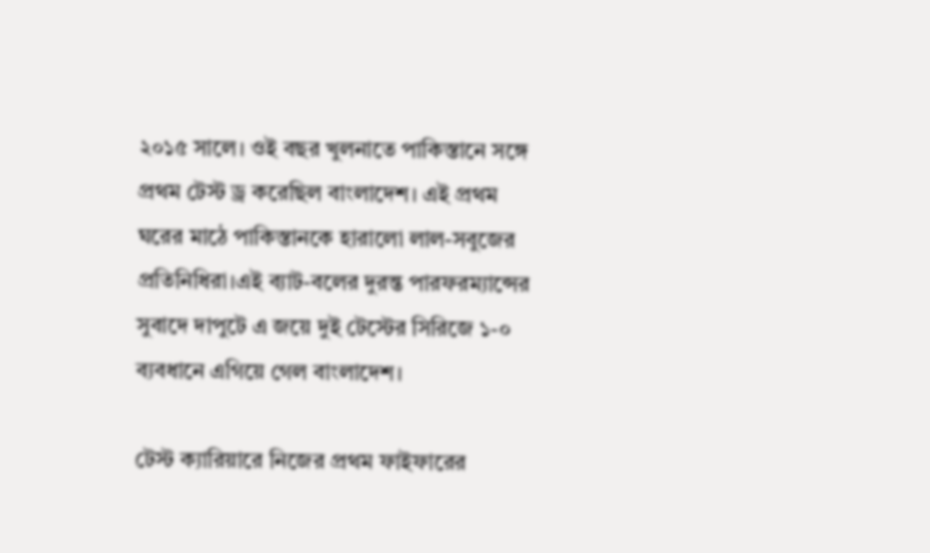২০১৫ সালে। ওই বছর খুলনাতে পাকিস্তানে সঙ্গে প্রথম টেস্ট ড্র করেছিল বাংলাদেশ। এই প্রথম ঘরের মাঠে পাকিস্তানকে হারালো লাল-সবুজের প্রতিনিধিরা।এই ব্যাট-বলের দুরন্ত পারফরম্যান্সের সুবাদে দাপুটে এ জয়ে দুই টেস্টের সিরিজে ১-০ ব্যবধানে এগিয়ে গেল বাংলাদেশ।

টেস্ট ক্যারিয়ারে নিজের প্রথম ফাইফারের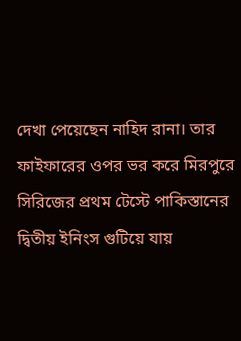দেখা পেয়েছেন নাহিদ রানা। তার ফাইফারের ওপর ভর করে মিরপুরে সিরিজের প্রথম টেস্টে পাকিস্তানের দ্বিতীয় ইনিংস গুটিয়ে যায়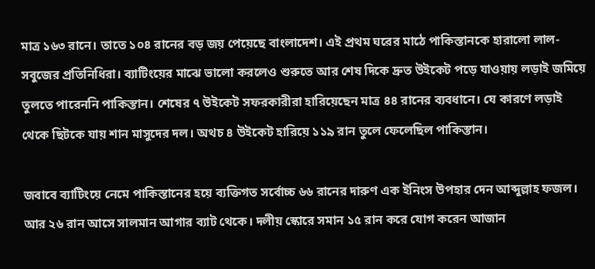মাত্র ১৬৩ রানে। তাতে ১০৪ রানের বড় জয় পেয়েছে বাংলাদেশ। এই প্রথম ঘরের মাঠে পাকিস্তানকে হারালো লাল-সবুজের প্রতিনিধিরা। ব্যাটিংয়ের মাঝে ভালো করলেও শুরুতে আর শেষ দিকে দ্রুত উইকেট পড়ে যাওয়ায় লড়াই জমিয়ে তুলতে পারেননি পাকিস্তান। শেষের ৭ উইকেট সফরকারীরা হারিয়েছেন মাত্র ৪৪ রানের ব্যবধানে। যে কারণে লড়াই থেকে ছিটকে যায় শান মাসুদের দল। অথচ ৪ উইকেট হারিয়ে ১১৯ রান তুলে ফেলেছিল পাকিস্তান।

জবাবে ব্যাটিংয়ে নেমে পাকিস্তানের হয়ে ব্যক্তিগত সর্বোচ্চ ৬৬ রানের দারুণ এক ইনিংস উপহার দেন আব্দুল্লাহ ফজল। আর ২৬ রান আসে সালমান আগার ব্যাট থেকে। দলীয় স্কোরে সমান ১৫ রান করে যোগ করেন আজান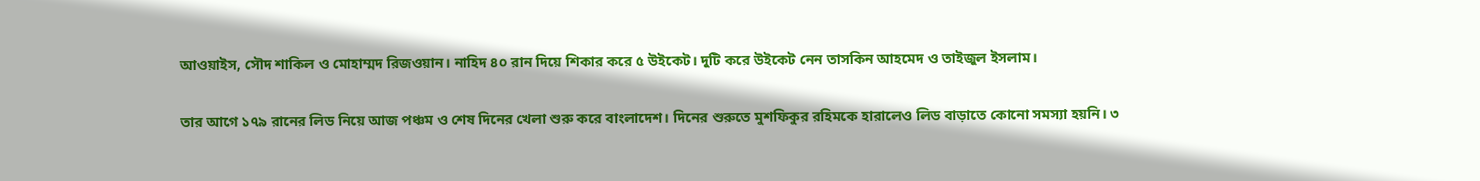আওয়াইস, সৌদ শাকিল ও মোহাম্মদ রিজওয়ান। নাহিদ ৪০ রান দিয়ে শিকার করে ৫ উইকেট। দুটি করে উইকেট নেন তাসকিন আহমেদ ও তাইজুল ইসলাম।

তার আগে ১৭৯ রানের লিড নিয়ে আজ পঞ্চম ও শেষ দিনের খেলা শুরু করে বাংলাদেশ। দিনের শুরুতে মুশফিকুর রহিমকে হারালেও লিড বাড়াতে কোনো সমস্যা হয়নি। ৩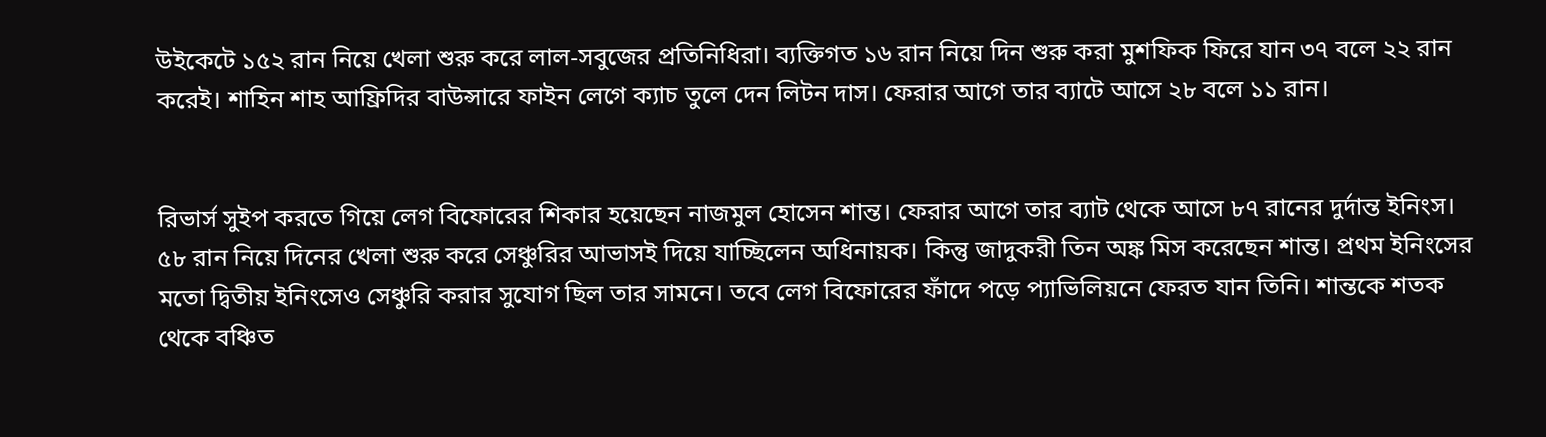উইকেটে ১৫২ রান নিয়ে খেলা শুরু করে লাল-সবুজের প্রতিনিধিরা। ব্যক্তিগত ১৬ রান নিয়ে দিন শুরু করা মুশফিক ফিরে যান ৩৭ বলে ২২ রান করেই। শাহিন শাহ আফ্রিদির বাউন্সারে ফাইন লেগে ক্যাচ তুলে দেন লিটন দাস। ফেরার আগে তার ব্যাটে আসে ২৮ বলে ১১ রান।


রিভার্স সুইপ করতে গিয়ে লেগ বিফোরের শিকার হয়েছেন নাজমুল হোসেন শান্ত। ফেরার আগে তার ব্যাট থেকে আসে ৮৭ রানের দুর্দান্ত ইনিংস। ৫৮ রান নিয়ে দিনের খেলা শুরু করে সেঞ্চুরির আভাসই দিয়ে যাচ্ছিলেন অধিনায়ক। কিন্তু জাদুকরী তিন অঙ্ক মিস করেছেন শান্ত। প্রথম ইনিংসের মতো দ্বিতীয় ইনিংসেও সেঞ্চুরি করার সুযোগ ছিল তার সামনে। তবে লেগ বিফোরের ফাঁদে পড়ে প্যাভিলিয়নে ফেরত যান তিনি। শান্তকে শতক থেকে বঞ্চিত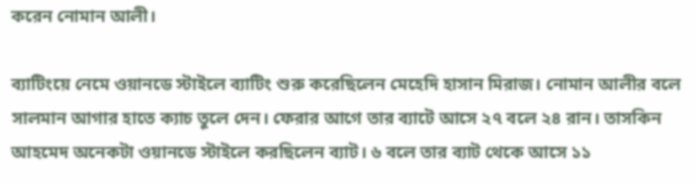করেন নোমান আলী।

ব্যাটিংয়ে নেমে ওয়ানডে স্টাইলে ব্যাটিং শুরু করেছিলেন মেহেদি হাসান মিরাজ। নোমান আলীর বলে সালমান আগার হাতে ক্যাচ তুলে দেন। ফেরার আগে তার ব্যাটে আসে ২৭ বলে ২৪ রান। তাসকিন আহমেদ অনেকটা ওয়ানডে স্টাইলে করছিলেন ব্যাট। ৬ বলে তার ব্যাট থেকে আসে ১১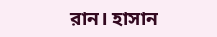রান। হাসান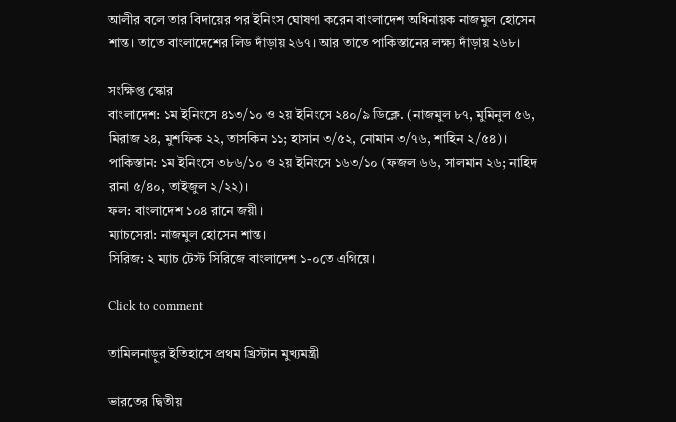আলীর বলে তার বিদায়ের পর ইনিংস ঘোষণা করেন বাংলাদেশ অধিনায়ক নাজমুল হোসেন শান্ত। তাতে বাংলাদেশের লিড দাঁড়ায় ২৬৭। আর তাতে পাকিস্তানের লক্ষ্য দাঁড়ায় ২৬৮।

সংক্ষিপ্ত স্কোর
বাংলাদেশ: ১ম ইনিংসে ৪১৩/১০ ও ২য় ইনিংসে ২৪০/৯ ডিক্লে. (নাজমুল ৮৭, মুমিনুল ৫৬, মিরাজ ২৪, মুশফিক ২২, তাসকিন ১১; হাসান ৩/৫২, নোমান ৩/৭৬, শাহিন ২/৫৪)।
পাকিস্তান: ১ম ইনিংসে ৩৮৬/১০ ও ২য় ইনিংসে ১৬৩/১০ (ফজল ৬৬, সালমান ২৬; নাহিদ রানা ৫/৪০, তাইজুল ২/২২)।
ফল: বাংলাদেশ ১০৪ রানে জয়ী।
ম্যাচসেরা: নাজমুল হোসেন শান্ত।
সিরিজ: ২ ম্যাচ টেস্ট সিরিজে বাংলাদেশ ১-০তে এগিয়ে।

Click to comment

তামিলনাড়ুর ইতিহাসে প্রথম খ্রিস্টান মুখ্যমন্ত্রী

ভারতের দ্বিতীয়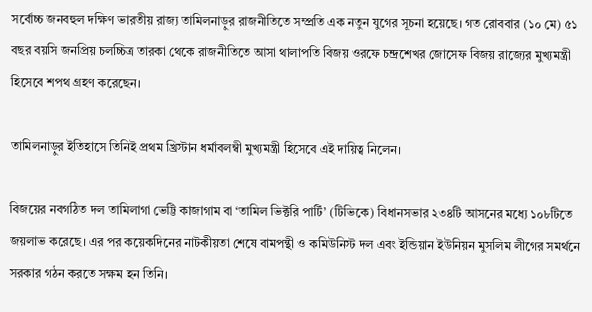সর্বোচ্চ জনবহুল দক্ষিণ ভারতীয় রাজ্য তামিলনাড়ুর রাজনীতিতে সম্প্রতি এক নতুন যুগের সূচনা হয়েছে। গত রোববার (১০ মে) ৫১ বছর বয়সি জনপ্রিয় চলচ্চিত্র তারকা থেকে রাজনীতিতে আসা থালাপতি বিজয় ওরফে চন্দ্রশেখর জোসেফ বিজয় রাজ্যের মুখ্যমন্ত্রী হিসেবে শপথ গ্রহণ করেছেন।

তামিলনাড়ুর ইতিহাসে তিনিই প্রথম খ্রিস্টান ধর্মাবলম্বী মুখ্যমন্ত্রী হিসেবে এই দায়িত্ব নিলেন।

বিজয়ের নবগঠিত দল তামিলাগা ভেট্টি কাজাগাম বা ‘তামিল ভিক্টরি পার্টি’ (টিভিকে) বিধানসভার ২৩৪টি আসনের মধ্যে ১০৮টিতে জয়লাভ করেছে। এর পর কয়েকদিনের নাটকীয়তা শেষে বামপন্থী ও কমিউনিস্ট দল এবং ইন্ডিয়ান ইউনিয়ন মুসলিম লীগের সমর্থনে সরকার গঠন করতে সক্ষম হন তিনি।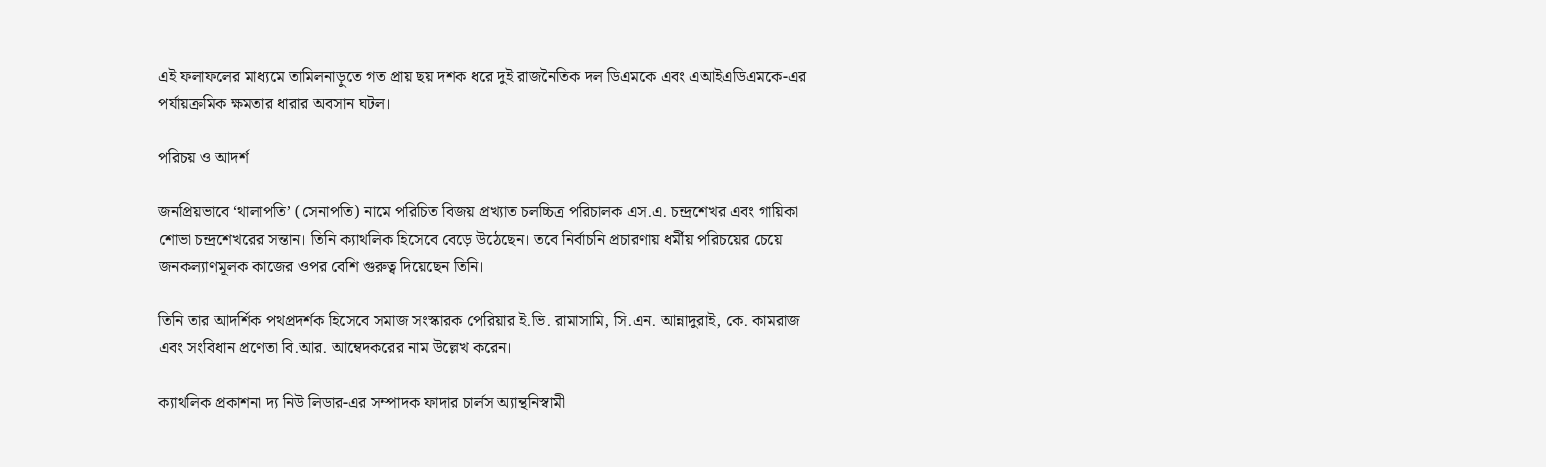এই ফলাফলের মাধ্যমে তামিলনাড়ুতে গত প্রায় ছয় দশক ধরে দুই রাজনৈতিক দল ডিএমকে এবং এআইএডিএমকে-এর পর্যায়ক্রমিক ক্ষমতার ধারার অবসান ঘটল।

পরিচয় ও আদর্শ

জনপ্রিয়ভাবে ‘থালাপতি’ (সেনাপতি) নামে পরিচিত বিজয় প্রখ্যাত চলচ্চিত্র পরিচালক এস.এ. চন্দ্রশেখর এবং গায়িকা শোভা চন্দ্রশেখরের সন্তান। তিনি ক্যাথলিক হিসেবে বেড়ে উঠেছেন। তবে নির্বাচনি প্রচারণায় ধর্মীয় পরিচয়ের চেয়ে জনকল্যাণমূলক কাজের ওপর বেশি গুরুত্ব দিয়েছেন তিনি।

তিনি তার আদর্শিক পথপ্রদর্শক হিসেবে সমাজ সংস্কারক পেরিয়ার ই.ভি. রামাসামি, সি.এন. আন্নাদুরাই, কে. কামরাজ এবং সংবিধান প্রণেতা বি.আর. আম্বেদকরের নাম উল্লেখ করেন।

ক্যাথলিক প্রকাশনা দ্য নিউ লিডার-এর সম্পাদক ফাদার চার্লস অ্যান্থনিস্বামী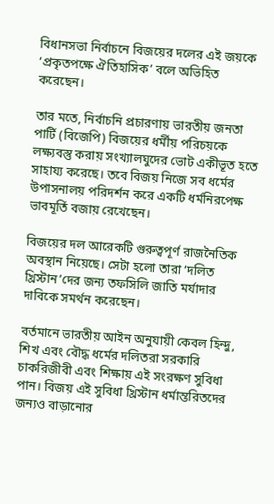বিধানসভা নির্বাচনে বিজয়ের দলের এই জয়কে ‘প্রকৃতপক্ষে ঐতিহাসিক’ বলে অভিহিত করেছেন।

তার মতে, নির্বাচনি প্রচারণায় ভারতীয় জনতা পার্টি (বিজেপি) বিজয়ের ধর্মীয় পরিচয়কে লক্ষ্যবস্তু করায় সংখ্যালঘুদের ভোট একীভূত হতে সাহায্য করেছে। তবে বিজয় নিজে সব ধর্মের উপাসনালয় পরিদর্শন করে একটি ধর্মনিরপেক্ষ ভাবমূর্তি বজায় রেখেছেন।

বিজয়ের দল আরেকটি গুরুত্বপূর্ণ রাজনৈতিক অবস্থান নিয়েছে। সেটা হলো তারা ‘দলিত খ্রিস্টান’দের জন্য তফসিলি জাতি মর্যাদার দাবিকে সমর্থন করেছেন।

বর্তমানে ভারতীয় আইন অনুযায়ী কেবল হিন্দু, শিখ এবং বৌদ্ধ ধর্মের দলিতরা সরকারি চাকরিজীবী এবং শিক্ষায় এই সংরক্ষণ সুবিধা পান। বিজয় এই সুবিধা খ্রিস্টান ধর্মান্তরিতদের জন্যও বাড়ানোর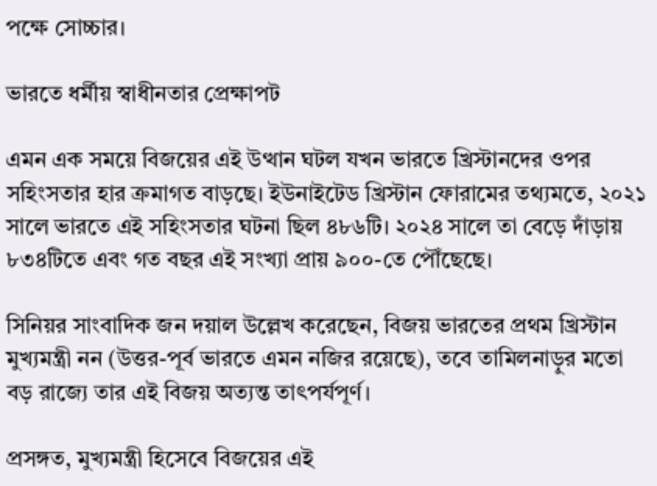পক্ষে সোচ্চার।

ভারতে ধর্মীয় স্বাধীনতার প্রেক্ষাপট

এমন এক সময়ে বিজয়ের এই উত্থান ঘটল যখন ভারতে খ্রিস্টানদের ওপর সহিংসতার হার ক্রমাগত বাড়ছে। ইউনাইটেড খ্রিস্টান ফোরামের তথ্যমতে, ২০২১ সালে ভারতে এই সহিংসতার ঘটনা ছিল ৪৮৬টি। ২০২৪ সালে তা বেড়ে দাঁড়ায় ৮৩৪টিতে এবং গত বছর এই সংখ্যা প্রায় ৯০০-তে পৌঁছেছে।

সিনিয়র সাংবাদিক জন দয়াল উল্লেখ করেছেন, বিজয় ভারতের প্রথম খ্রিস্টান মুখ্যমন্ত্রী নন (উত্তর-পূর্ব ভারতে এমন নজির রয়েছে), তবে তামিলনাড়ুর মতো বড় রাজ্যে তার এই বিজয় অত্যন্ত তাৎপর্যপূর্ণ।

প্রসঙ্গত, মুখ্যমন্ত্রী হিসেবে বিজয়ের এই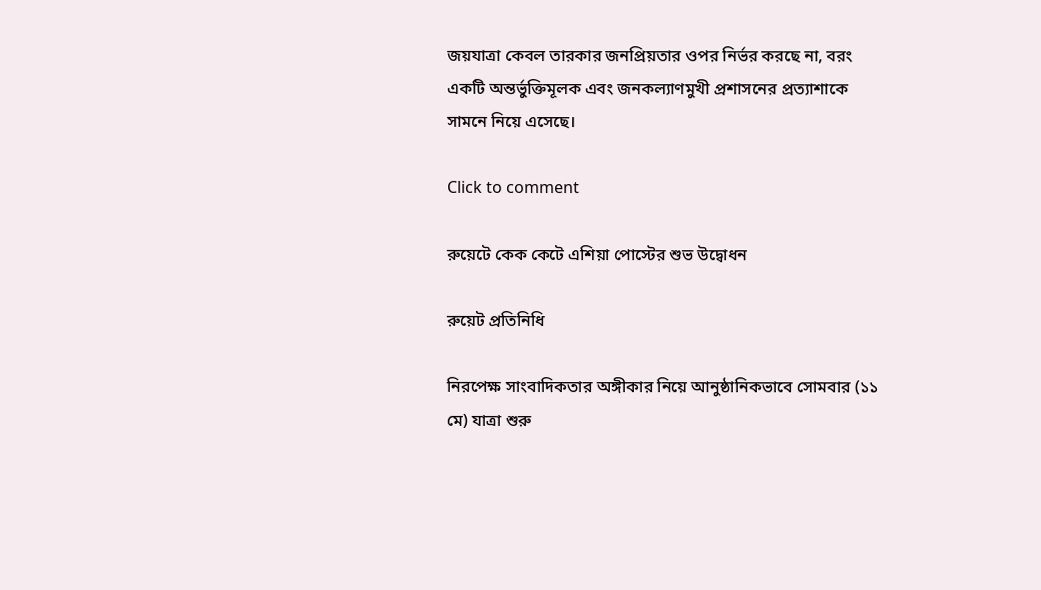জয়যাত্রা কেবল তারকার জনপ্রিয়তার ওপর নির্ভর করছে না, বরং একটি অন্তর্ভুক্তিমূলক এবং জনকল্যাণমুখী প্রশাসনের প্রত্যাশাকে সামনে নিয়ে এসেছে।

Click to comment

রুয়েটে কেক কেটে এশিয়া পোস্টের শুভ উদ্বোধন

রুয়েট প্রতিনিধি

নিরপেক্ষ সাংবাদিকতার অঙ্গীকার নিয়ে আনুষ্ঠানিকভাবে সোমবার (১১ মে) যাত্রা শুরু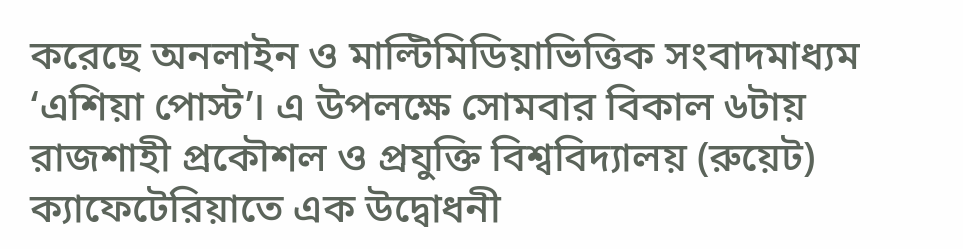করেছে অনলাইন ও মাল্টিমিডিয়াভিত্তিক সংবাদমাধ্যম ‘এশিয়া পোস্ট’। এ উপলক্ষে সোমবার বিকাল ৬টায় রাজশাহী প্রকৌশল ও প্রযুক্তি বিশ্ববিদ্যালয় (রুয়েট)  ক্যাফেটেরিয়াতে এক উদ্বোধনী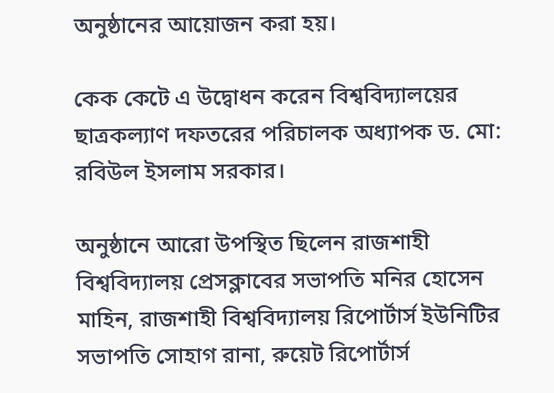অনুষ্ঠানের আয়োজন করা হয়।

কেক কেটে এ উদ্বোধন করেন বিশ্ববিদ্যালয়ের ছাত্রকল্যাণ দফতরের পরিচালক অধ্যাপক ড. মো: রবিউল ইসলাম সরকার।

অনুষ্ঠানে আরো উপস্থিত ছিলেন রাজশাহী বিশ্ববিদ্যালয় প্রেসক্লাবের সভাপতি মনির হোসেন মাহিন, রাজশাহী বিশ্ববিদ্যালয় রিপোর্টার্স ইউনিটির সভাপতি সোহাগ রানা, রুয়েট রিপোর্টার্স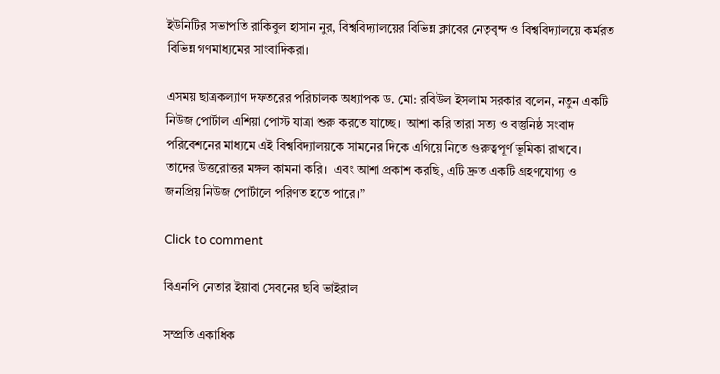ইউনিটির সভাপতি রাকিবুল হাসান নুর, বিশ্ববিদ্যালয়ের বিভিন্ন ক্লাবের নেতৃবৃন্দ ও বিশ্ববিদ্যালয়ে কর্মরত বিভিন্ন গণমাধ্যমের সাংবাদিকরা।

এসময় ছাত্রকল্যাণ দফতরের পরিচালক অধ্যাপক ড. মো: রবিউল ইসলাম সরকার বলেন, নতুন একটি নিউজ পোর্টাল এশিয়া পোস্ট যাত্রা শুরু করতে যাচ্ছে।  আশা করি তারা সত্য ও বস্তুনিষ্ঠ সংবাদ পরিবেশনের মাধ্যমে এই বিশ্ববিদ্যালয়কে সামনের দিকে এগিয়ে নিতে গুরুত্বপূর্ণ ভূমিকা রাখবে। তাদের উত্তরোত্তর মঙ্গল কামনা করি।  এবং আশা প্রকাশ করছি, এটি দ্রুত একটি গ্রহণযোগ্য ও জনপ্রিয় নিউজ পোর্টালে পরিণত হতে পারে।”

Click to comment

বিএনপি নেতার ইয়াবা সেবনের ছবি ভাইরাল

সম্প্রতি একাধিক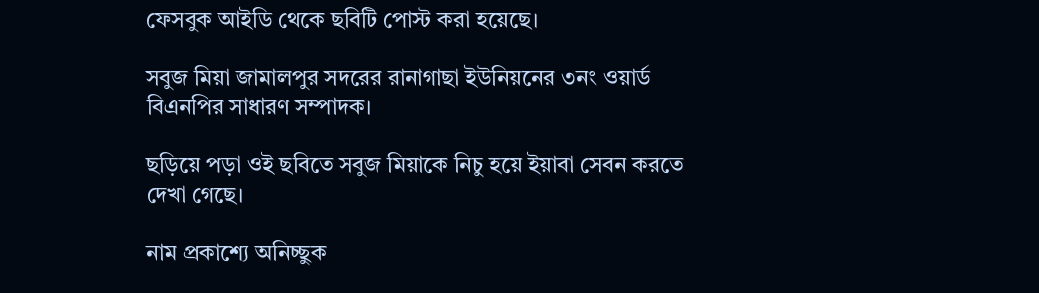ফেসবুক আইডি থেকে ছবিটি পোস্ট করা হয়েছে।

সবুজ মিয়া জামালপুর সদরের রানাগাছা ইউনিয়নের ৩নং ওয়ার্ড বিএনপির সাধারণ সম্পাদক।

ছড়িয়ে পড়া ওই ছবিতে সবুজ মিয়াকে নিচু হয়ে ইয়াবা সেবন করতে দেখা গেছে।

নাম প্রকাশ্যে অনিচ্ছুক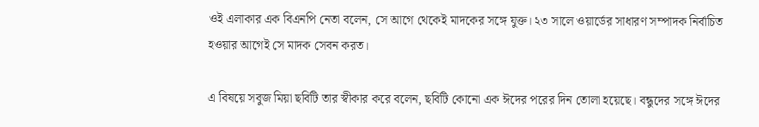ওই এলাকার এক বিএনপি নেতা বলেন, সে আগে থেকেই মাদকের সঙ্গে যুক্ত। ২৩ সালে ওয়ার্ডের সাধারণ সম্পাদক নির্বাচিত হওয়ার আগেই সে মাদক সেবন করত।

এ বিষয়ে সবুজ মিয়া ছবিটি তার স্বীকার করে বলেন, ছবিটি কোনো এক ঈদের পরের দিন তোলা হয়েছে। বন্ধুদের সঙ্গে ঈদের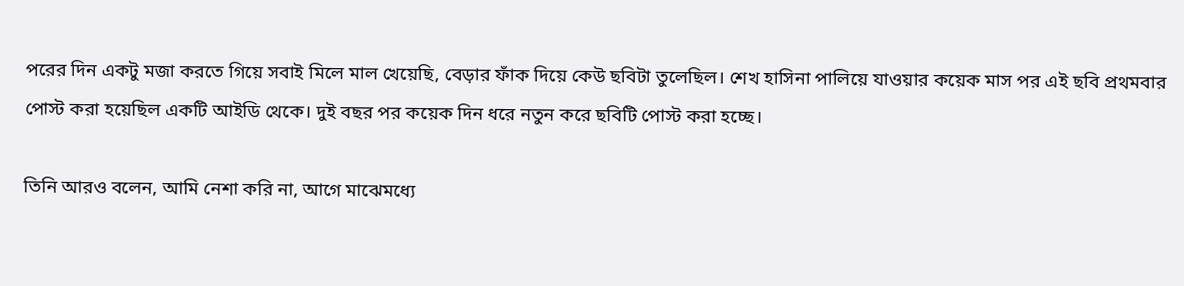পরের দিন একটু মজা করতে গিয়ে সবাই মিলে মাল খেয়েছি, বেড়ার ফাঁক দিয়ে কেউ ছবিটা তুলেছিল। শেখ হাসিনা পালিয়ে যাওয়ার কয়েক মাস পর এই ছবি প্রথমবার পোস্ট করা হয়েছিল একটি আইডি থেকে। দুই বছর পর কয়েক দিন ধরে নতুন করে ছবিটি পোস্ট করা হচ্ছে।

তিনি আরও বলেন, আমি নেশা করি না, আগে মাঝেমধ্যে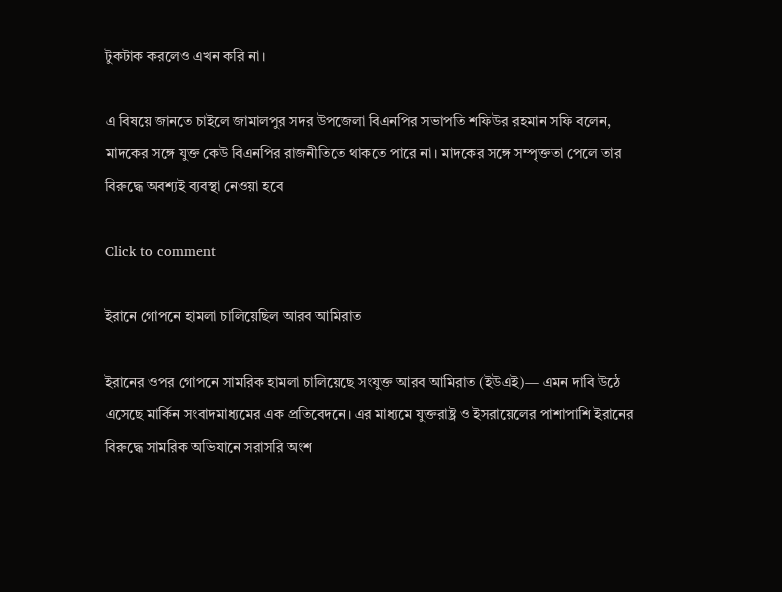টুকটাক করলেও এখন করি না।

এ বিষয়ে জানতে চাইলে জামালপুর সদর উপজেলা বিএনপির সভাপতি শফিউর রহমান সফি বলেন, মাদকের সঙ্গে যুক্ত কেউ বিএনপির রাজনীতিতে থাকতে পারে না। মাদকের সঙ্গে সম্পৃক্ততা পেলে তার বিরুদ্ধে অবশ্যই ব্যবস্থা নেওয়া হবে

Click to comment

ইরানে গোপনে হামলা চালিয়েছিল আরব আমিরাত

ইরানের ওপর গোপনে সামরিক হামলা চালিয়েছে সংযুক্ত আরব আমিরাত (ইউএই)— এমন দাবি উঠে এসেছে মার্কিন সংবাদমাধ্যমের এক প্রতিবেদনে। এর মাধ্যমে যুক্তরাষ্ট্র ও ইসরায়েলের পাশাপাশি ইরানের বিরুদ্ধে সামরিক অভিযানে সরাসরি অংশ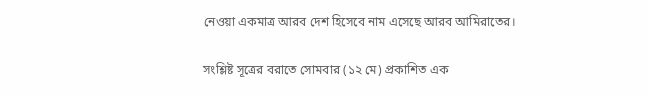নেওয়া একমাত্র আরব দেশ হিসেবে নাম এসেছে আরব আমিরাতের।

সংশ্লিষ্ট সূত্রের বরাতে সোমবার (১২ মে) প্রকাশিত এক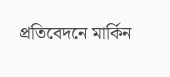প্রতিবেদনে মার্কিন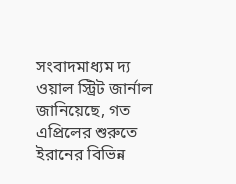সংবাদমাধ্যম দ্য ওয়াল স্ট্রিট জার্নাল জানিয়েছে, গত এপ্রিলের শুরুতে ইরানের বিভিন্ন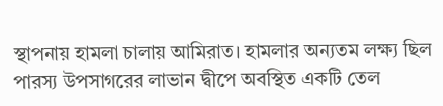স্থাপনায় হামলা চালায় আমিরাত। হামলার অন্যতম লক্ষ্য ছিল পারস্য উপসাগরের লাভান দ্বীপে অবস্থিত একটি তেল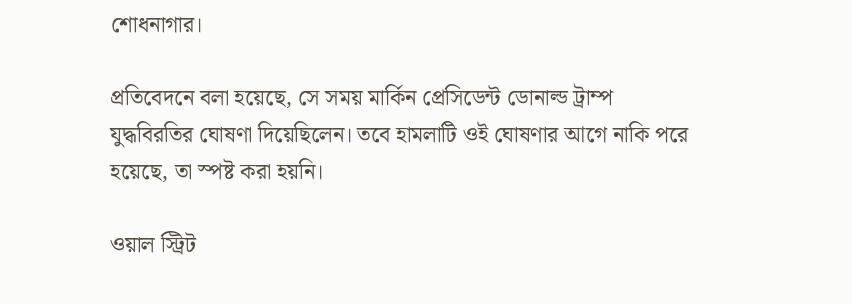শোধনাগার।

প্রতিবেদনে বলা হয়েছে, সে সময় মার্কিন প্রেসিডেন্ট ডোনাল্ড ট্রাম্প যুদ্ধবিরতির ঘোষণা দিয়েছিলেন। তবে হামলাটি ওই ঘোষণার আগে নাকি পরে হয়েছে, তা স্পষ্ট করা হয়নি।

ওয়াল স্ট্রিট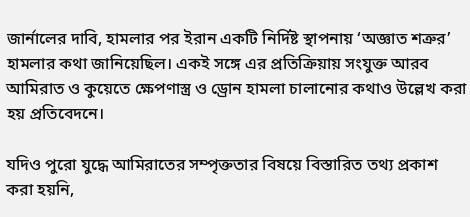জার্নালের দাবি, হামলার পর ইরান একটি নির্দিষ্ট স্থাপনায় ‘অজ্ঞাত শত্রুর’ হামলার কথা জানিয়েছিল। একই সঙ্গে এর প্রতিক্রিয়ায় সংযুক্ত আরব আমিরাত ও কুয়েতে ক্ষেপণাস্ত্র ও ড্রোন হামলা চালানোর কথাও উল্লেখ করা হয় প্রতিবেদনে।

যদিও পুরো যুদ্ধে আমিরাতের সম্পৃক্ততার বিষয়ে বিস্তারিত তথ্য প্রকাশ করা হয়নি,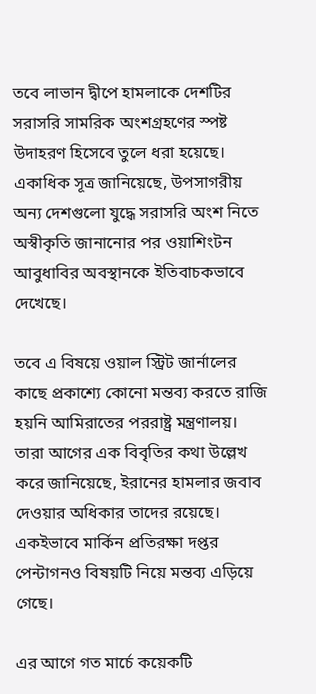তবে লাভান দ্বীপে হামলাকে দেশটির সরাসরি সামরিক অংশগ্রহণের স্পষ্ট উদাহরণ হিসেবে তুলে ধরা হয়েছে। একাধিক সূত্র জানিয়েছে, উপসাগরীয় অন্য দেশগুলো যুদ্ধে সরাসরি অংশ নিতে অস্বীকৃতি জানানোর পর ওয়াশিংটন আবুধাবির অবস্থানকে ইতিবাচকভাবে দেখেছে।

তবে এ বিষয়ে ওয়াল স্ট্রিট জার্নালের কাছে প্রকাশ্যে কোনো মন্তব্য করতে রাজি হয়নি আমিরাতের পররাষ্ট্র মন্ত্রণালয়। তারা আগের এক বিবৃতির কথা উল্লেখ করে জানিয়েছে, ইরানের হামলার জবাব দেওয়ার অধিকার তাদের রয়েছে। একইভাবে মার্কিন প্রতিরক্ষা দপ্তর পেন্টাগনও বিষয়টি নিয়ে মন্তব্য এড়িয়ে গেছে।

এর আগে গত মার্চে কয়েকটি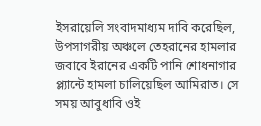ইসরায়েলি সংবাদমাধ্যম দাবি করেছিল, উপসাগরীয় অঞ্চলে তেহরানের হামলার জবাবে ইরানের একটি পানি শোধনাগার প্ল্যান্টে হামলা চালিয়েছিল আমিরাত। সে সময় আবুধাবি ওই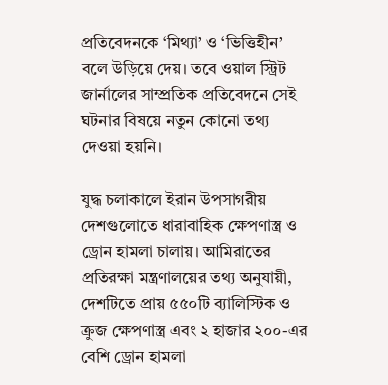প্রতিবেদনকে ‘মিথ্যা’ ও ‘ভিত্তিহীন’ বলে উড়িয়ে দেয়। তবে ওয়াল স্ট্রিট জার্নালের সাম্প্রতিক প্রতিবেদনে সেই ঘটনার বিষয়ে নতুন কোনো তথ্য দেওয়া হয়নি।

যুদ্ধ চলাকালে ইরান উপসাগরীয় দেশগুলোতে ধারাবাহিক ক্ষেপণাস্ত্র ও ড্রোন হামলা চালায়। আমিরাতের প্রতিরক্ষা মন্ত্রণালয়ের তথ্য অনুযায়ী, দেশটিতে প্রায় ৫৫০টি ব্যালিস্টিক ও ক্রুজ ক্ষেপণাস্ত্র এবং ২ হাজার ২০০-এর বেশি ড্রোন হামলা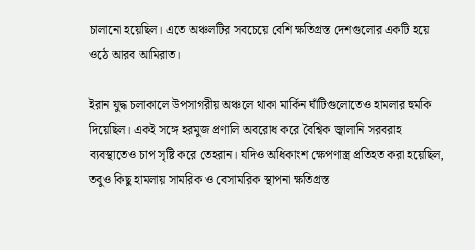চালানো হয়েছিল। এতে অঞ্চলটির সবচেয়ে বেশি ক্ষতিগ্রস্ত দেশগুলোর একটি হয়ে ওঠে আরব আমিরাত।

ইরান যুদ্ধ চলাকালে উপসাগরীয় অঞ্চলে থাকা মার্কিন ঘাঁটিগুলোতেও হামলার হুমকি দিয়েছিল। একই সঙ্গে হরমুজ প্রণালি অবরোধ করে বৈশ্বিক জ্বালানি সরবরাহ ব্যবস্থাতেও চাপ সৃষ্টি করে তেহরান। যদিও অধিকাংশ ক্ষেপণাস্ত্র প্রতিহত করা হয়েছিল, তবুও কিছু হামলায় সামরিক ও বেসামরিক স্থাপনা ক্ষতিগ্রস্ত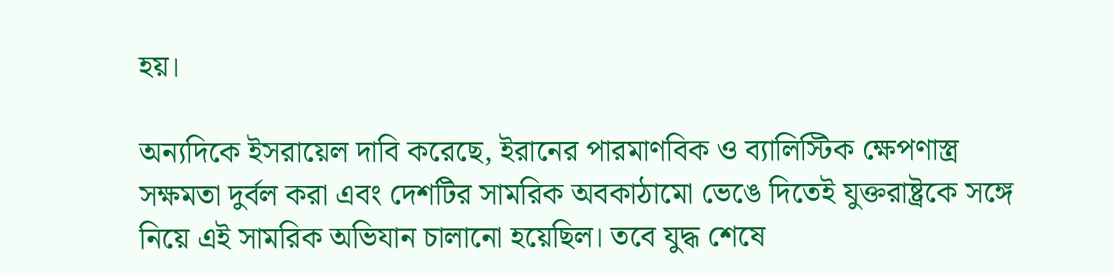হয়।

অন্যদিকে ইসরায়েল দাবি করেছে, ইরানের পারমাণবিক ও ব্যালিস্টিক ক্ষেপণাস্ত্র সক্ষমতা দুর্বল করা এবং দেশটির সামরিক অবকাঠামো ভেঙে দিতেই যুক্তরাষ্ট্রকে সঙ্গে নিয়ে এই সামরিক অভিযান চালানো হয়েছিল। তবে যুদ্ধ শেষে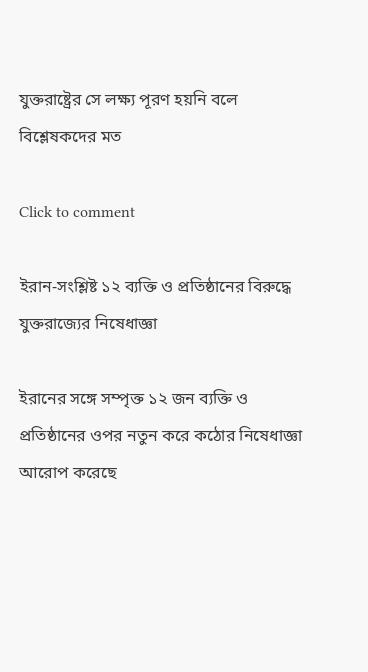যুক্তরাষ্ট্রের সে লক্ষ্য পূরণ হয়নি বলে বিশ্লেষকদের মত

Click to comment

ইরান-সংশ্লিষ্ট ১২ ব্যক্তি ও প্রতিষ্ঠানের বিরুদ্ধে যুক্তরাজ্যের নিষেধাজ্ঞা

ইরানের সঙ্গে সম্পৃক্ত ১২ জন ব্যক্তি ও প্রতিষ্ঠানের ওপর নতুন করে কঠোর নিষেধাজ্ঞা আরোপ করেছে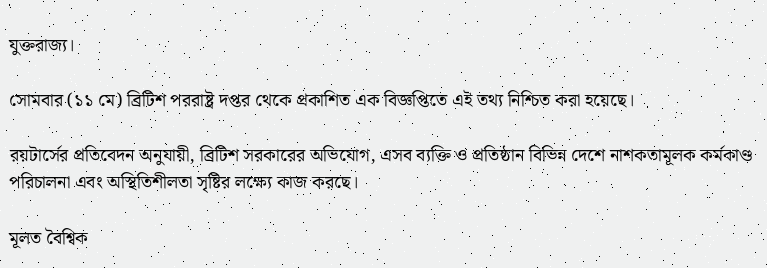যুক্তরাজ্য।

সোমবার (১১ মে) ব্রিটিশ পররাষ্ট্র দপ্তর থেকে প্রকাশিত এক বিজ্ঞপ্তিতে এই তথ্য নিশ্চিত করা হয়েছে।

রয়টার্সের প্রতিবেদন অনুযায়ী, ব্রিটিশ সরকারের অভিযোগ, এসব ব্যক্তি ও প্রতিষ্ঠান বিভিন্ন দেশে নাশকতামূলক কর্মকাণ্ড পরিচালনা এবং অস্থিতিশীলতা সৃষ্টির লক্ষ্যে কাজ করছে।

মূলত বৈশ্বিক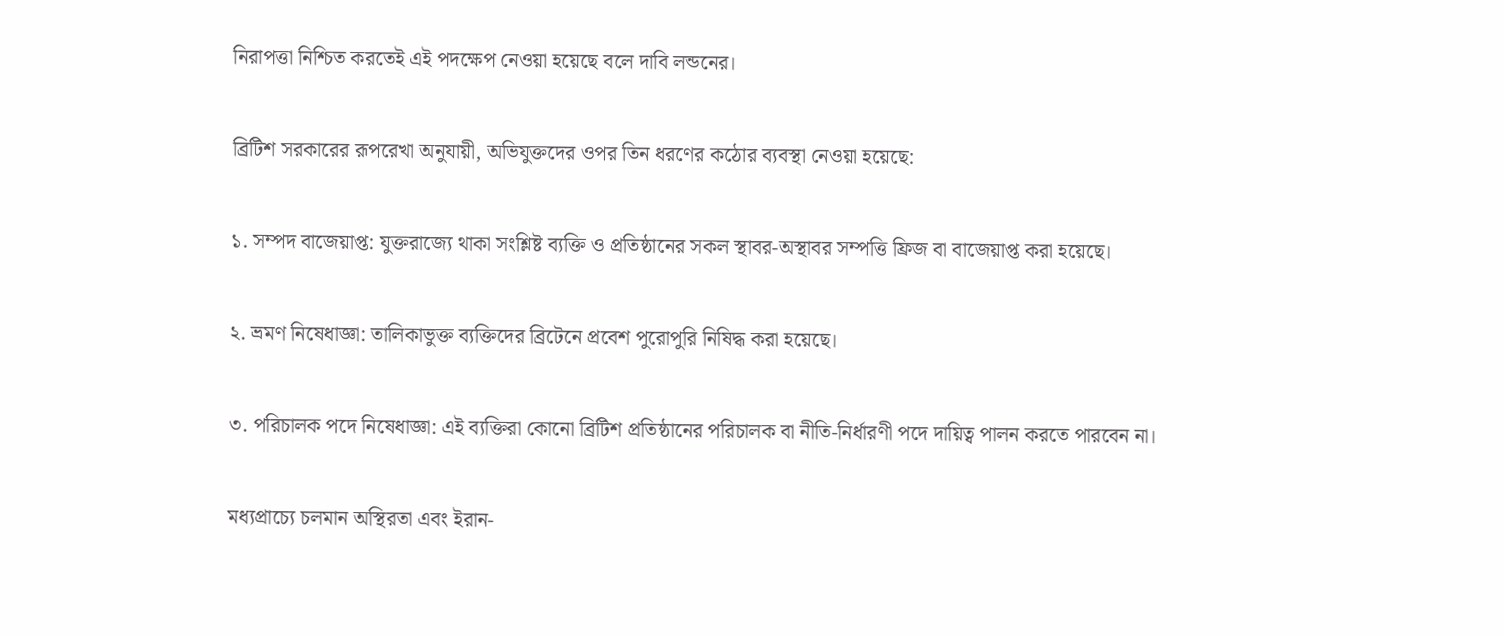নিরাপত্তা নিশ্চিত করতেই এই পদক্ষেপ নেওয়া হয়েছে বলে দাবি লন্ডনের।

ব্রিটিশ সরকারের রূপরেখা অনুযায়ী, অভিযুক্তদের ওপর তিন ধরণের কঠোর ব্যবস্থা নেওয়া হয়েছে:

১. সম্পদ বাজেয়াপ্ত: যুক্তরাজ্যে থাকা সংশ্লিষ্ট ব্যক্তি ও প্রতিষ্ঠানের সকল স্থাবর-অস্থাবর সম্পত্তি ফ্রিজ বা বাজেয়াপ্ত করা হয়েছে।

২. ভ্রমণ নিষেধাজ্ঞা: তালিকাভুক্ত ব্যক্তিদের ব্রিটেনে প্রবেশ পুরোপুরি নিষিদ্ধ করা হয়েছে।

৩. পরিচালক পদে নিষেধাজ্ঞা: এই ব্যক্তিরা কোনো ব্রিটিশ প্রতিষ্ঠানের পরিচালক বা নীতি-নির্ধারণী পদে দায়িত্ব পালন করতে পারবেন না।

মধ্যপ্রাচ্যে চলমান অস্থিরতা এবং ইরান-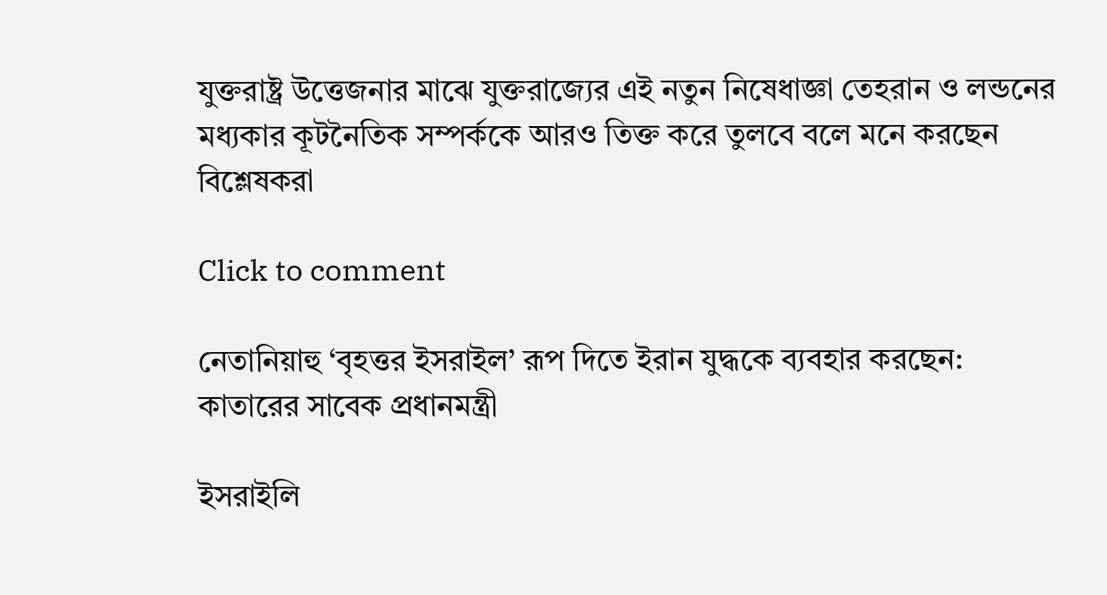যুক্তরাষ্ট্র উত্তেজনার মাঝে যুক্তরাজ্যের এই নতুন নিষেধাজ্ঞা তেহরান ও লন্ডনের মধ্যকার কূটনৈতিক সম্পর্ককে আরও তিক্ত করে তুলবে বলে মনে করছেন বিশ্লেষকরা

Click to comment

নেতানিয়াহু ‘বৃহত্তর ইসরাইল’ রূপ দিতে ইরান যুদ্ধকে ব্যবহার করছেন: কাতারের সাবেক প্রধানমন্ত্রী

ইসরাইলি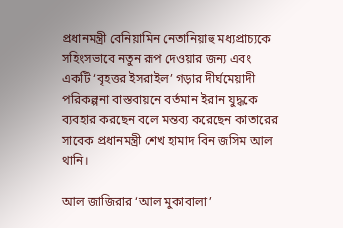প্রধানমন্ত্রী বেনিয়ামিন নেতানিয়াহু মধ্যপ্রাচ্যকে সহিংসভাবে নতুন রূপ দেওয়ার জন্য এবং একটি ‘বৃহত্তর ইসরাইল’ গড়ার দীর্ঘমেয়াদী পরিকল্পনা বাস্তবায়নে বর্তমান ইরান যুদ্ধকে ব্যবহার করছেন বলে মন্তব্য করেছেন কাতারের সাবেক প্রধানমন্ত্রী শেখ হামাদ বিন জসিম আল থানি।

আল জাজিরার ‘আল মুকাবালা’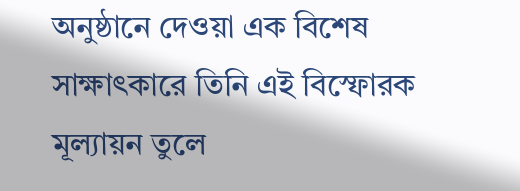অনুষ্ঠানে দেওয়া এক বিশেষ সাক্ষাৎকারে তিনি এই বিস্ফোরক মূল্যায়ন তুলে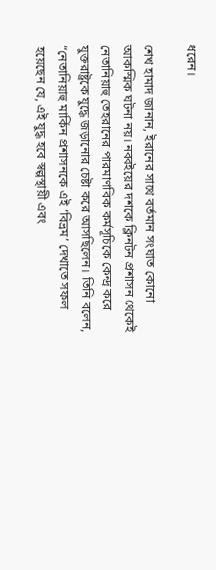ধরেন।

শেখ হামাদ জানান, ইরানের সাথে বর্তমান সংঘাত কোনো আকস্মিক ঘটনা নয়। নব্বইয়ের দশকে ক্লিনটন প্রশাসন থেকেই নেতানিয়াহু তেহরানের পারমাণবিক কর্মসূচিকে কেন্দ্র করে যুক্তরাষ্ট্রকে যুদ্ধে জড়ানোর চেষ্টা করে আসছিলেন। তিনি বলেন, “নেতানিয়াহু মার্কিন প্রশাসনকে এই ‘বিভ্রম’ দেখাতে সফল হয়েছেন যে, এই যুদ্ধ হবে স্বল্পস্থায়ী এবং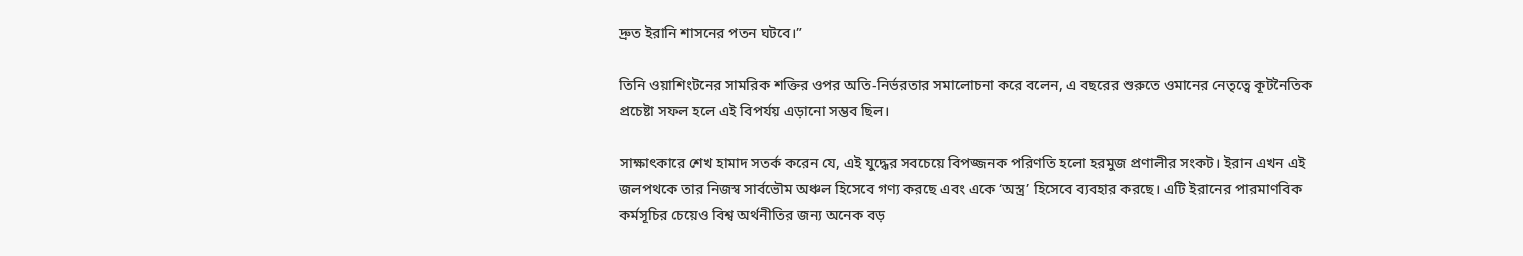দ্রুত ইরানি শাসনের পতন ঘটবে।”

তিনি ওয়াশিংটনের সামরিক শক্তির ওপর অতি-নির্ভরতার সমালোচনা করে বলেন, এ বছরের শুরুতে ওমানের নেতৃত্বে কূটনৈতিক প্রচেষ্টা সফল হলে এই বিপর্যয় এড়ানো সম্ভব ছিল।

সাক্ষাৎকারে শেখ হামাদ সতর্ক করেন যে, এই যুদ্ধের সবচেয়ে বিপজ্জনক পরিণতি হলো হরমুজ প্রণালীর সংকট। ইরান এখন এই জলপথকে তার নিজস্ব সার্বভৌম অঞ্চল হিসেবে গণ্য করছে এবং একে ‘অস্ত্র’ হিসেবে ব্যবহার করছে। এটি ইরানের পারমাণবিক কর্মসূচির চেয়েও বিশ্ব অর্থনীতির জন্য অনেক বড়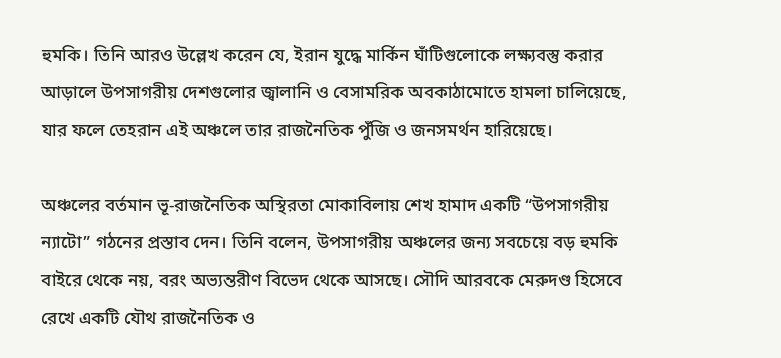হুমকি। তিনি আরও উল্লেখ করেন যে, ইরান যুদ্ধে মার্কিন ঘাঁটিগুলোকে লক্ষ্যবস্তু করার আড়ালে উপসাগরীয় দেশগুলোর জ্বালানি ও বেসামরিক অবকাঠামোতে হামলা চালিয়েছে, যার ফলে তেহরান এই অঞ্চলে তার রাজনৈতিক পুঁজি ও জনসমর্থন হারিয়েছে।

অঞ্চলের বর্তমান ভূ-রাজনৈতিক অস্থিরতা মোকাবিলায় শেখ হামাদ একটি “উপসাগরীয় ন্যাটো” গঠনের প্রস্তাব দেন। তিনি বলেন, উপসাগরীয় অঞ্চলের জন্য সবচেয়ে বড় হুমকি বাইরে থেকে নয়, বরং অভ্যন্তরীণ বিভেদ থেকে আসছে। সৌদি আরবকে মেরুদণ্ড হিসেবে রেখে একটি যৌথ রাজনৈতিক ও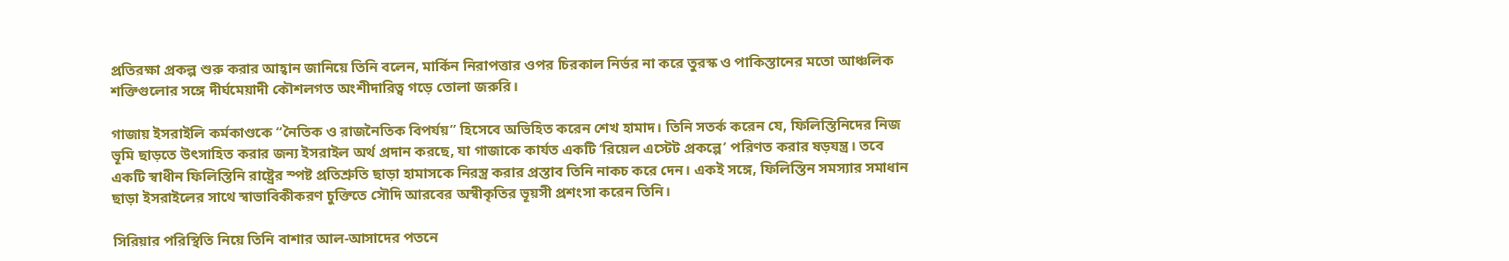প্রতিরক্ষা প্রকল্প শুরু করার আহ্বান জানিয়ে তিনি বলেন, মার্কিন নিরাপত্তার ওপর চিরকাল নির্ভর না করে তুরস্ক ও পাকিস্তানের মতো আঞ্চলিক শক্তিগুলোর সঙ্গে দীর্ঘমেয়াদী কৌশলগত অংশীদারিত্ব গড়ে তোলা জরুরি।

গাজায় ইসরাইলি কর্মকাণ্ডকে “নৈতিক ও রাজনৈতিক বিপর্যয়” হিসেবে অভিহিত করেন শেখ হামাদ। তিনি সতর্ক করেন যে, ফিলিস্তিনিদের নিজ ভূমি ছাড়তে উৎসাহিত করার জন্য ইসরাইল অর্থ প্রদান করছে, যা গাজাকে কার্যত একটি ‘রিয়েল এস্টেট প্রকল্পে’ পরিণত করার ষড়যন্ত্র। তবে একটি স্বাধীন ফিলিস্তিনি রাষ্ট্রের স্পষ্ট প্রতিশ্রুতি ছাড়া হামাসকে নিরস্ত্র করার প্রস্তাব তিনি নাকচ করে দেন। একই সঙ্গে, ফিলিস্তিন সমস্যার সমাধান ছাড়া ইসরাইলের সাথে স্বাভাবিকীকরণ চুক্তিতে সৌদি আরবের অস্বীকৃতির ভূয়সী প্রশংসা করেন তিনি।

সিরিয়ার পরিস্থিতি নিয়ে তিনি বাশার আল-আসাদের পতনে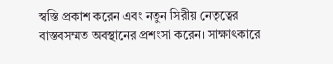স্বস্তি প্রকাশ করেন এবং নতুন সিরীয় নেতৃত্বের বাস্তবসম্মত অবস্থানের প্রশংসা করেন। সাক্ষাৎকারে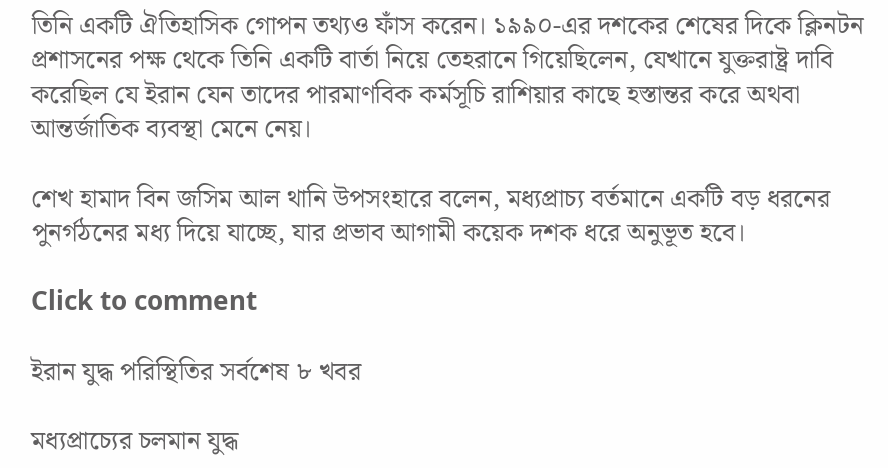তিনি একটি ঐতিহাসিক গোপন তথ্যও ফাঁস করেন। ১৯৯০-এর দশকের শেষের দিকে ক্লিনটন প্রশাসনের পক্ষ থেকে তিনি একটি বার্তা নিয়ে তেহরানে গিয়েছিলেন, যেখানে যুক্তরাষ্ট্র দাবি করেছিল যে ইরান যেন তাদের পারমাণবিক কর্মসূচি রাশিয়ার কাছে হস্তান্তর করে অথবা আন্তর্জাতিক ব্যবস্থা মেনে নেয়।

শেখ হামাদ বিন জসিম আল থানি উপসংহারে বলেন, মধ্যপ্রাচ্য বর্তমানে একটি বড় ধরনের পুনর্গঠনের মধ্য দিয়ে যাচ্ছে, যার প্রভাব আগামী কয়েক দশক ধরে অনুভূত হবে।

Click to comment

ইরান যুদ্ধ পরিস্থিতির সর্বশেষ ৮ খবর

মধ্যপ্রাচ্যের চলমান যুদ্ধ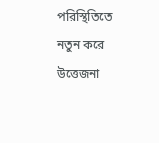পরিস্থিতিতে নতুন করে উত্তেজনা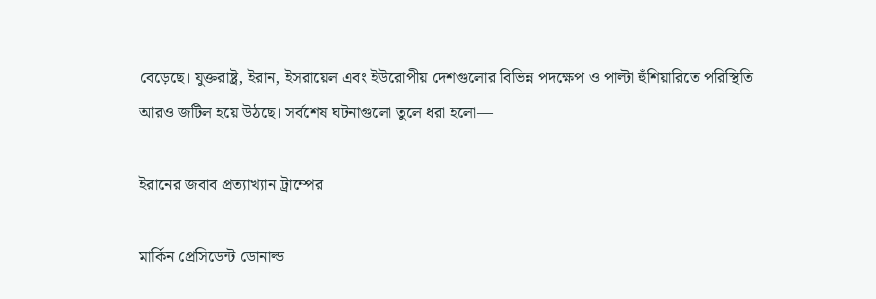বেড়েছে। যুক্তরাষ্ট্র, ইরান, ইসরায়েল এবং ইউরোপীয় দেশগুলোর বিভিন্ন পদক্ষেপ ও পাল্টা হুঁশিয়ারিতে পরিস্থিতি আরও জটিল হয়ে উঠছে। সর্বশেষ ঘটনাগুলো তুলে ধরা হলো—

ইরানের জবাব প্রত্যাখ্যান ট্রাম্পের

মার্কিন প্রেসিডেন্ট ডোনাল্ড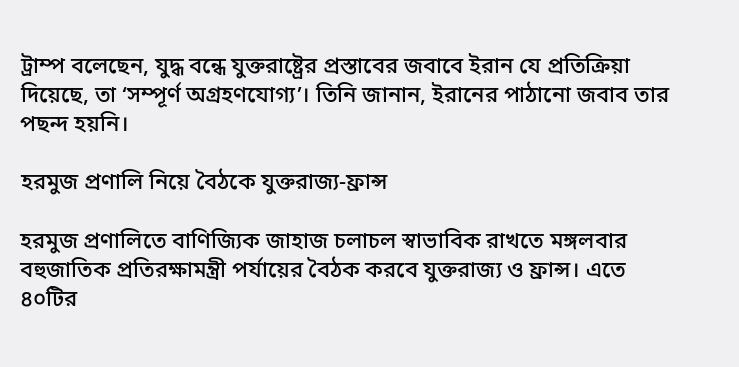ট্রাম্প বলেছেন, যুদ্ধ বন্ধে যুক্তরাষ্ট্রের প্রস্তাবের জবাবে ইরান যে প্রতিক্রিয়া দিয়েছে, তা ‘সম্পূর্ণ অগ্রহণযোগ্য’। তিনি জানান, ইরানের পাঠানো জবাব তার পছন্দ হয়নি।

হরমুজ প্রণালি নিয়ে বৈঠকে যুক্তরাজ্য-ফ্রান্স

হরমুজ প্রণালিতে বাণিজ্যিক জাহাজ চলাচল স্বাভাবিক রাখতে মঙ্গলবার বহুজাতিক প্রতিরক্ষামন্ত্রী পর্যায়ের বৈঠক করবে যুক্তরাজ্য ও ফ্রান্স। এতে ৪০টির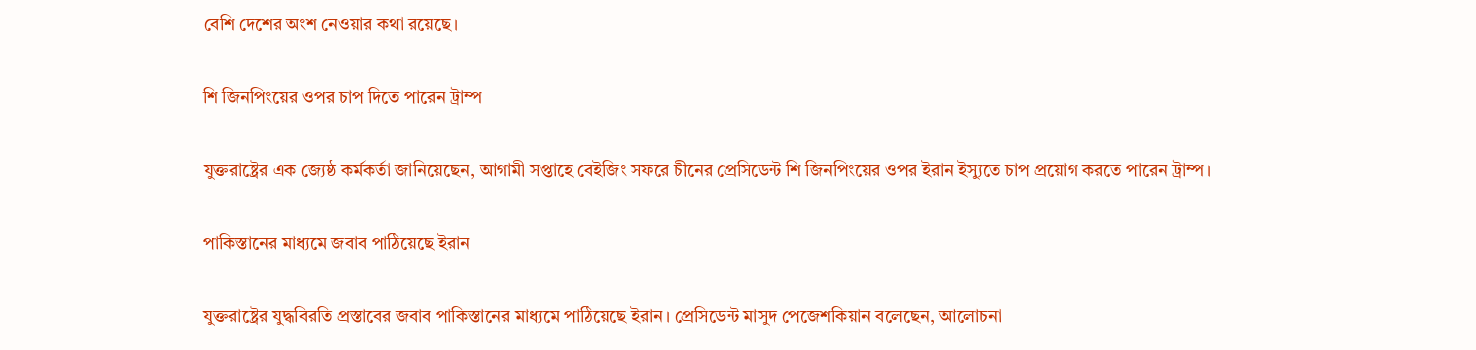বেশি দেশের অংশ নেওয়ার কথা রয়েছে।

শি জিনপিংয়ের ওপর চাপ দিতে পারেন ট্রাম্প

যুক্তরাষ্ট্রের এক জ্যেষ্ঠ কর্মকর্তা জানিয়েছেন, আগামী সপ্তাহে বেইজিং সফরে চীনের প্রেসিডেন্ট শি জিনপিংয়ের ওপর ইরান ইস্যুতে চাপ প্রয়োগ করতে পারেন ট্রাম্প।

পাকিস্তানের মাধ্যমে জবাব পাঠিয়েছে ইরান

যুক্তরাষ্ট্রের যুদ্ধবিরতি প্রস্তাবের জবাব পাকিস্তানের মাধ্যমে পাঠিয়েছে ইরান। প্রেসিডেন্ট মাসুদ পেজেশকিয়ান বলেছেন, আলোচনা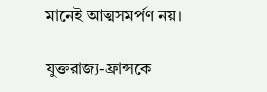মানেই আত্মসমর্পণ নয়।

যুক্তরাজ্য-ফ্রান্সকে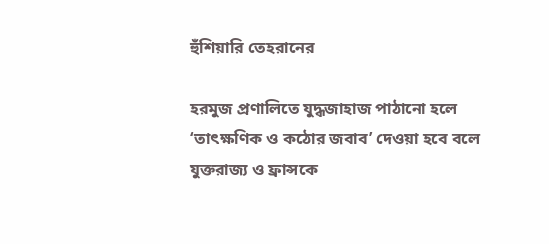হুঁশিয়ারি তেহরানের

হরমুজ প্রণালিতে যুদ্ধজাহাজ পাঠানো হলে ‘তাৎক্ষণিক ও কঠোর জবাব’ দেওয়া হবে বলে যুক্তরাজ্য ও ফ্রান্সকে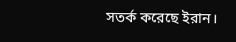সতর্ক করেছে ইরান।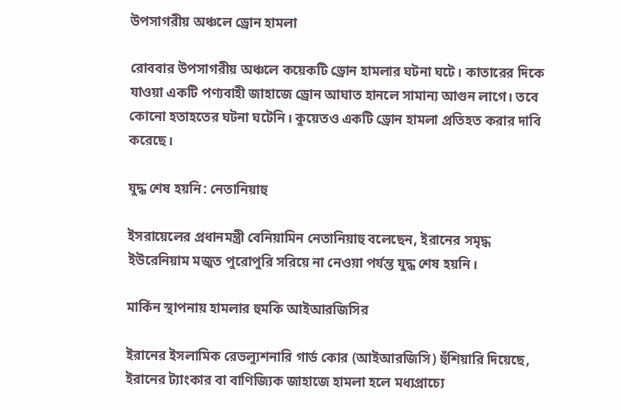উপসাগরীয় অঞ্চলে ড্রোন হামলা

রোববার উপসাগরীয় অঞ্চলে কয়েকটি ড্রোন হামলার ঘটনা ঘটে। কাতারের দিকে যাওয়া একটি পণ্যবাহী জাহাজে ড্রোন আঘাত হানলে সামান্য আগুন লাগে। তবে কোনো হতাহতের ঘটনা ঘটেনি। কুয়েতও একটি ড্রোন হামলা প্রতিহত করার দাবি করেছে।

যুদ্ধ শেষ হয়নি: নেতানিয়াহু

ইসরায়েলের প্রধানমন্ত্রী বেনিয়ামিন নেতানিয়াহু বলেছেন, ইরানের সমৃদ্ধ ইউরেনিয়াম মজুত পুরোপুরি সরিয়ে না নেওয়া পর্যন্ত যুদ্ধ শেষ হয়নি।

মার্কিন স্থাপনায় হামলার হুমকি আইআরজিসির

ইরানের ইসলামিক রেভল্যুশনারি গার্ড কোর (আইআরজিসি) হুঁশিয়ারি দিয়েছে, ইরানের ট্যাংকার বা বাণিজ্যিক জাহাজে হামলা হলে মধ্যপ্রাচ্যে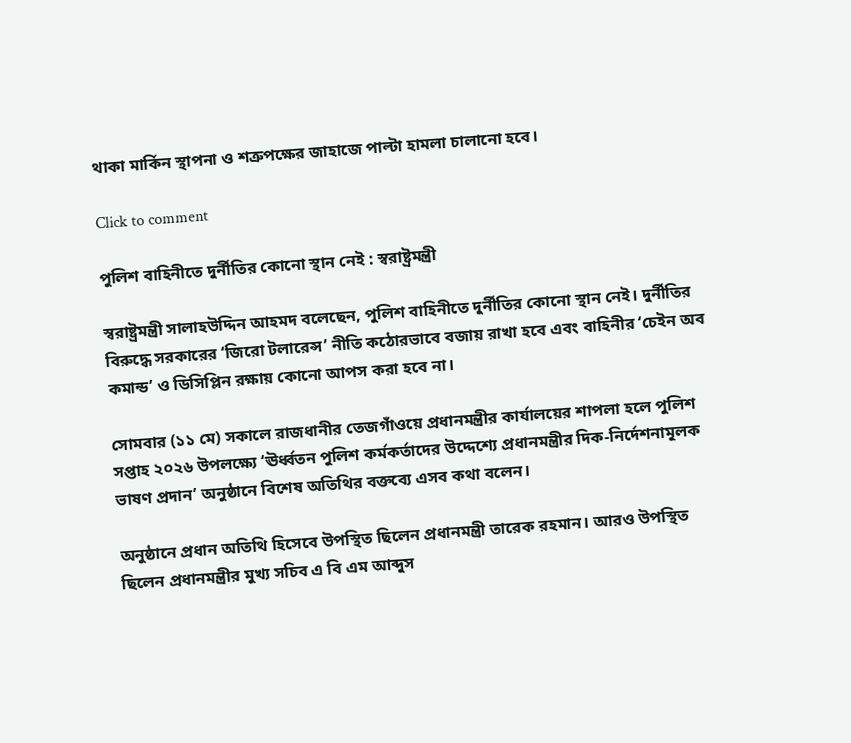থাকা মার্কিন স্থাপনা ও শত্রুপক্ষের জাহাজে পাল্টা হামলা চালানো হবে।

Click to comment

পুলিশ বাহিনীতে দুর্নীতির কোনো স্থান নেই : স্বরাষ্ট্রমন্ত্রী

স্বরাষ্ট্রমন্ত্রী সালাহউদ্দিন আহমদ বলেছেন, পুলিশ বাহিনীতে দুর্নীতির কোনো স্থান নেই। দুর্নীতির বিরুদ্ধে সরকারের ‘জিরো টলারেন্স’ নীতি কঠোরভাবে বজায় রাখা হবে এবং বাহিনীর ‘চেইন অব কমান্ড’ ও ডিসিপ্লিন রক্ষায় কোনো আপস করা হবে না।

সোমবার (১১ মে) সকালে রাজধানীর তেজগাঁওয়ে প্রধানমন্ত্রীর কার্যালয়ের শাপলা হলে পুলিশ সপ্তাহ ২০২৬ উপলক্ষ্যে ‘ঊর্ধ্বতন পুলিশ কর্মকর্তাদের উদ্দেশ্যে প্রধানমন্ত্রীর দিক-নির্দেশনামূলক ভাষণ প্রদান’ অনুষ্ঠানে বিশেষ অতিথির বক্তব্যে এসব কথা বলেন।

অনুষ্ঠানে প্রধান অতিথি হিসেবে উপস্থিত ছিলেন প্রধানমন্ত্রী তারেক রহমান। আরও উপস্থিত ছিলেন প্রধানমন্ত্রীর মুখ্য সচিব এ বি এম আব্দুস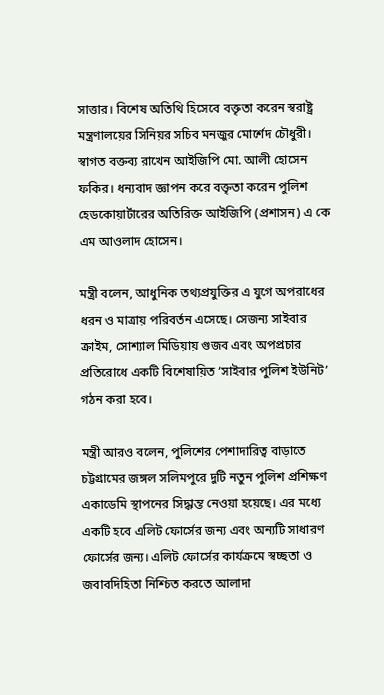সাত্তার। বিশেষ অতিথি হিসেবে বক্তৃতা করেন স্বরাষ্ট্র মন্ত্রণালয়ের সিনিয়র সচিব মনজুর মোর্শেদ চৌধুরী। স্বাগত বক্তব্য রাখেন আইজিপি মো. আলী হোসেন ফকির। ধন্যবাদ জ্ঞাপন করে বক্তৃতা করেন পুলিশ হেডকোয়ার্টারের অতিরিক্ত আইজিপি (প্রশাসন) এ কে এম আওলাদ হোসেন।

মন্ত্রী বলেন, আধুনিক তথ্যপ্রযুক্তির এ যুগে অপরাধের ধরন ও মাত্রায় পরিবর্তন এসেছে। সেজন্য সাইবার ক্রাইম, সোশ্যাল মিডিয়ায় গুজব এবং অপপ্রচার প্রতিরোধে একটি বিশেষায়িত ‘সাইবার পুলিশ ইউনিট’ গঠন করা হবে।

মন্ত্রী আরও বলেন, পুলিশের পেশাদারিত্ব বাড়াতে চট্টগ্রামের জঙ্গল সলিমপুরে দুটি নতুন পুলিশ প্রশিক্ষণ একাডেমি স্থাপনের সিদ্ধান্ত নেওয়া হয়েছে। এর মধ্যে একটি হবে এলিট ফোর্সের জন্য এবং অন্যটি সাধারণ ফোর্সের জন্য। এলিট ফোর্সের কার্যক্রমে স্বচ্ছতা ও জবাবদিহিতা নিশ্চিত করতে আলাদা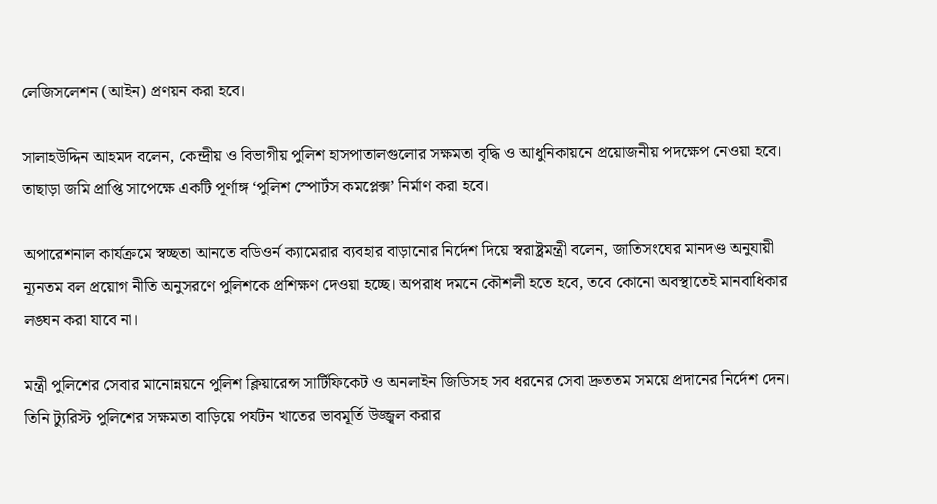লেজিসলেশন (আইন) প্রণয়ন করা হবে।

সালাহউদ্দিন আহমদ বলেন, কেন্দ্রীয় ও বিভাগীয় পুলিশ হাসপাতালগুলোর সক্ষমতা বৃদ্ধি ও আধুনিকায়নে প্রয়োজনীয় পদক্ষেপ নেওয়া হবে। তাছাড়া জমি প্রাপ্তি সাপেক্ষে একটি পূর্ণাঙ্গ ‘পুলিশ স্পোর্টস কমপ্লেক্স’ নির্মাণ করা হবে।

অপারেশনাল কার্যক্রমে স্বচ্ছতা আনতে বডিওর্ন ক্যামেরার ব্যবহার বাড়ানোর নির্দেশ দিয়ে স্বরাষ্ট্রমন্ত্রী বলেন, জাতিসংঘের মানদণ্ড অনুযায়ী ন্যূনতম বল প্রয়োগ নীতি অনুসরণে পুলিশকে প্রশিক্ষণ দেওয়া হচ্ছে। অপরাধ দমনে কৌশলী হতে হবে, তবে কোনো অবস্থাতেই মানবাধিকার লঙ্ঘন করা যাবে না।

মন্ত্রী পুলিশের সেবার মানোন্নয়নে পুলিশ ক্লিয়ারেন্স সার্টিফিকেট ও অনলাইন জিডিসহ সব ধরনের সেবা দ্রুততম সময়ে প্রদানের নির্দেশ দেন। তিনি ট্যুরিস্ট পুলিশের সক্ষমতা বাড়িয়ে পর্যটন খাতের ভাবমূর্তি উজ্জ্বল করার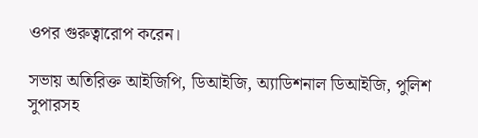ওপর গুরুত্বারোপ করেন।

সভায় অতিরিক্ত আইজিপি, ডিআইজি, অ্যাডিশনাল ডিআইজি, পুলিশ সুপারসহ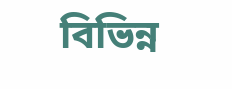বিভিন্ন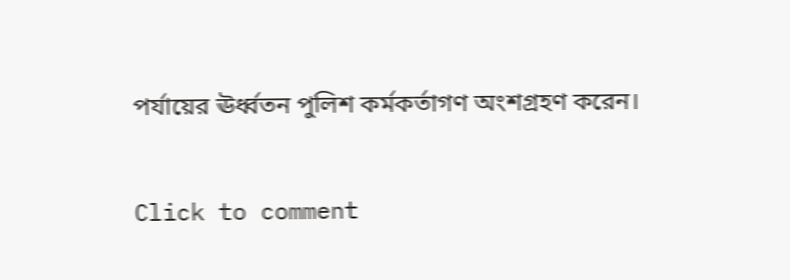পর্যায়ের ঊর্ধ্বতন পুলিশ কর্মকর্তাগণ অংশগ্রহণ করেন।

Click to comment